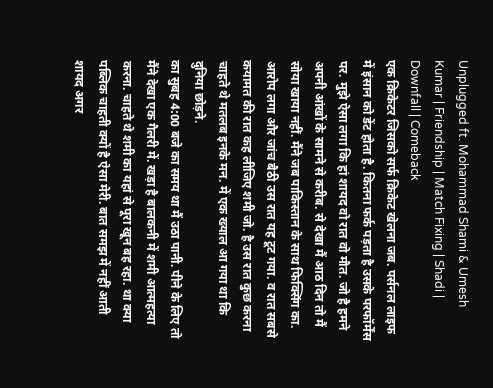Unplugged ft. Mohammad Shami & Umesh Kumar | Friendship | Match Fixing | Shadi | Downfall | Comeback
एक क्रिकेटर जिसको सर्फ क्रिकेट खेलना जब. पर्सनल लाइफ में इंसान को डेंट होता है. कितना फर्क पड़ता है उसके परफॉर्मेंस पर. मुझे ऐसा लगा कि हां शायद वो रात वो मौत. जो है हमने अपनी आंखों के सामने से करीब. से देखा मैं आठ दिन तो मैं सोया खाया नहीं. मैंने जब पाकिस्तान के साथ फिक्सिंग का. आरोप लगा और जांच बैठी उस रात यह टूट गया. व रात सबसे कयामत की रात कह लीजिए शमी जो. है उस रात कुछ करना चाहते थे मतलब इनके मन. में एक ख्याल आ गया था कि दुनिया छोड़ने.
का सुबह 4:00 बजे का समय था मैं उठा पानी. पीने के लिए तो मैंने देखा एक गैलरी में. खड़ा है बालकनी में शमी आत्महत्या करना. चाहते थे शमी का यहां से पूरा खून बह रहा. था क्या पब्लिक चाहती क्यों है ऐसा मेरी. बात समझ में नहीं आती शायद अगर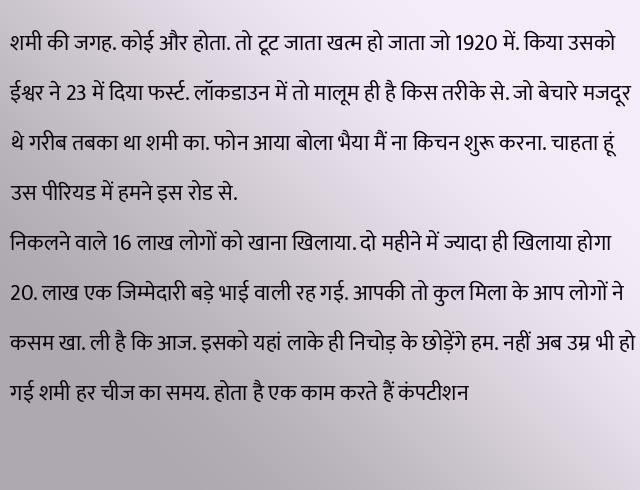शमी की जगह. कोई और होता. तो टूट जाता खत्म हो जाता जो 1920 में. किया उसको ईश्वर ने 23 में दिया फर्स्ट. लॉकडाउन में तो मालूम ही है किस तरीके से. जो बेचारे मजदूर थे गरीब तबका था शमी का. फोन आया बोला भैया मैं ना किचन शुरू करना. चाहता हूं उस पीरियड में हमने इस रोड से.
निकलने वाले 16 लाख लोगों को खाना खिलाया. दो महीने में ज्यादा ही खिलाया होगा 20. लाख एक जिम्मेदारी बड़े भाई वाली रह गई. आपकी तो कुल मिला के आप लोगों ने कसम खा. ली है कि आज. इसको यहां लाके ही निचोड़ के छोड़ेंगे हम. नहीं अब उम्र भी हो गई शमी हर चीज का समय. होता है एक काम करते हैं कंपटीशन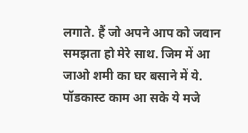लगाते. हैं जो अपने आप को जवान समझता हो मेरे साथ. जिम में आ जाओ शमी का घर बसाने में ये. पॉडकास्ट काम आ सके ये मजे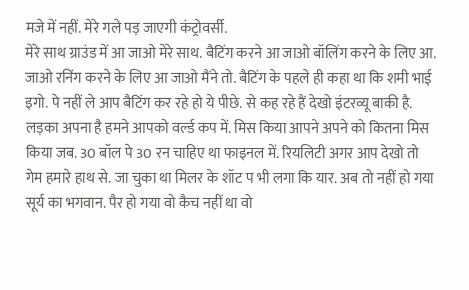मजे में नहीं. मेरे गले पड़ जाएगी कंट्रोवर्सी.
मेरे साथ ग्राउंड में आ जाओ मेरे साथ. बैटिंग करने आ जाओ बॉलिंग करने के लिए आ. जाओ रनिंग करने के लिए आ जाओ मैंने तो. बैटिंग के पहले ही कहा था कि शमी भाई इगो. पे नहीं ले आप बैटिंग कर रहे हो ये पीछे. से कह रहे हैं देखो इंटरव्यू बाकी है. लड़का अपना है हमने आपको वर्ल्ड कप में. मिस किया आपने अपने को कितना मिस किया जब. 30 बॉल पे 30 रन चाहिए था फाइनल में. रियलिटी अगर आप देखो तो गेम हमारे हाथ से. जा चुका था मिलर के शॉट प भी लगा कि यार. अब तो नहीं हो गया सूर्य का भगवान. पैर हो गया वो कैच नहीं था वो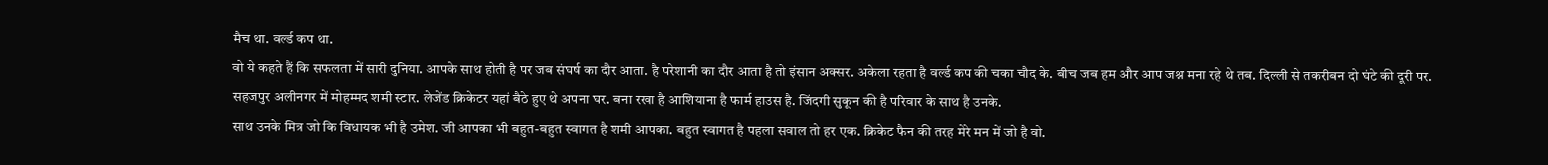मैच था. वर्ल्ड कप था.
वो ये कहते हैं कि सफलता में सारी दुनिया. आपके साथ होती है पर जब संघर्ष का दौर आता. है परेशानी का दौर आता है तो इंसान अक्सर. अकेला रहता है वर्ल्ड कप की चका चौद के. बीच जब हम और आप जश्न मना रहे थे तब. दिल्ली से तकरीबन दो घंटे की दूरी पर. सहजपुर अलीनगर में मोहम्मद शमी स्टार. लेजेंड क्रिकेटर यहां बैठे हुए थे अपना घर. बना रखा है आशियाना है फार्म हाउस है. जिंदगी सुकून की है परिवार के साथ है उनके.
साथ उनके मित्र जो कि विधायक भी है उमेश. जी आपका भी बहुत-बहुत स्वागत है शमी आपका. बहुत स्वागत है पहला सवाल तो हर एक. क्रिकेट फैन की तरह मेरे मन में जो है वो.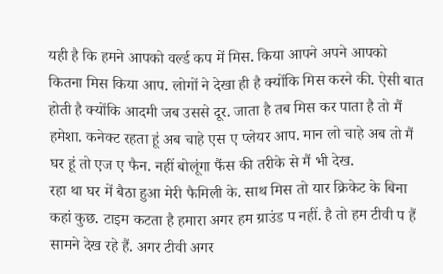यही है कि हमने आपको वर्ल्ड कप में मिस. किया आपने अपने आपको कितना मिस किया आप. लोगों ने देखा ही है क्योंकि मिस करने की. ऐसी बात होती है क्योंकि आदमी जब उससे दूर. जाता है तब मिस कर पाता है तो मैं हमेशा. कनेक्ट रहता हूं अब चाहे एस ए प्लेयर आप. मान लो चाहे अब तो मैं घर हूं तो एज ए फैन. नहीं बोलूंगा फैंस की तरीके से मैं भी देख.
रहा था घर में बैठा हुआ मेरी फैमिली के. साथ मिस तो यार क्रिकेट के बिना कहां कुछ. टाइम कटता है हमारा अगर हम ग्राउंड प नहीं. है तो हम टीवी प हैं सामने देख रहे हैं. अगर टीवी अगर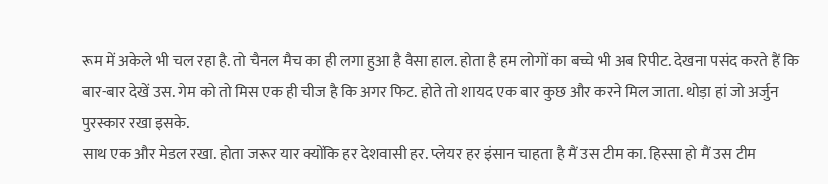रूम में अकेले भी चल रहा है. तो चैनल मैच का ही लगा हुआ है वैसा हाल. होता है हम लोगों का बच्चे भी अब रिपीट. देखना पसंद करते हैं कि बार-बार देखें उस. गेम को तो मिस एक ही चीज है कि अगर फिट. होते तो शायद एक बार कुछ और करने मिल जाता. थोड़ा हां जो अर्जुन पुरस्कार रखा इसके.
साथ एक और मेडल रखा. होता जरूर यार क्योंकि हर देशवासी हर. प्लेयर हर इंसान चाहता है मैं उस टीम का. हिस्सा हो मैं उस टीम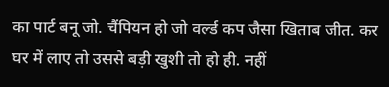का पार्ट बनू जो. चैंपियन हो जो वर्ल्ड कप जैसा खिताब जीत. कर घर में लाए तो उससे बड़ी खुशी तो हो ही. नहीं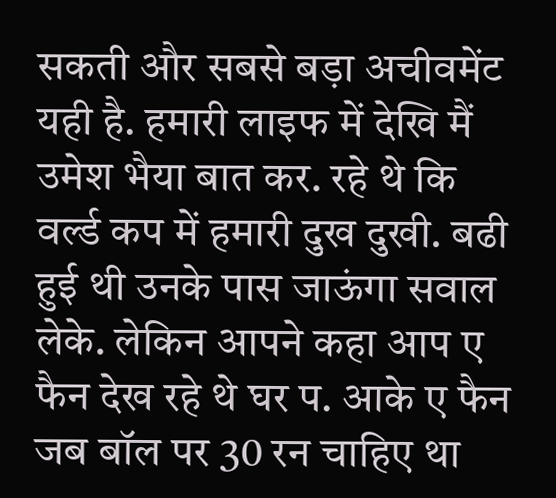सकती और सबसे बड़ा अचीवमेंट यही है. हमारी लाइफ में देखि मैं उमेश भैया बात कर. रहे थे कि वर्ल्ड कप में हमारी दुख दुखी. बढी हुई थी उनके पास जाऊंगा सवाल लेके. लेकिन आपने कहा आप ए फैन देख रहे थे घर प. आके ए फैन जब बॉल पर 30 रन चाहिए था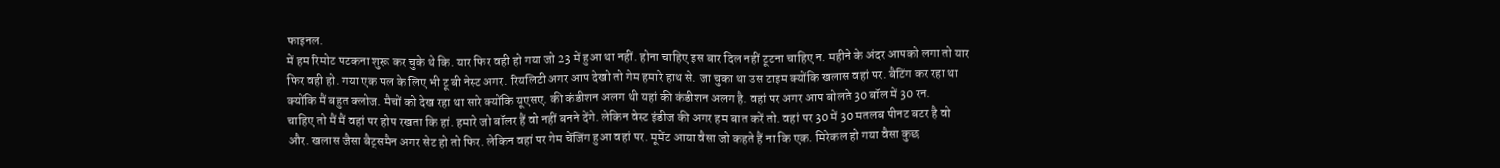फाइनल.
में हम रिमोट पटकना शुरू कर चुके थे कि. यार फिर वही हो गया जो 23 में हुआ था नहीं. होना चाहिए इस बार दिल नहीं टूटना चाहिए न. महीने के अंदर आपको लगा तो यार फिर वही हो. गया एक पल के लिए भी टू बी नेस्ट अगर. रियलिटी अगर आप देखो तो गेम हमारे हाथ से. जा चुका था उस टाइम क्योंकि खलास वहां पर. बैटिंग कर रहा था क्योंकि मैं बहुत क्लोज. मैचों को देख रहा था सारे क्योंकि यूएसए. की कंडीशन अलग थी यहां की कंडीशन अलग है. वहां पर अगर आप बोलते 30 बॉल में 30 रन.
चाहिए तो मैं मैं वहां पर होप रखता कि हां. हमारे जो बॉलर हैं वो नहीं बनने देंगे. लेकिन वेस्ट इंडीज की अगर हम बात करें तो. वहां पर 30 में 30 मतलब पीनट बटर है वो और. खलास जैसा बैट्समैन अगर सेट हो तो फिर. लेकिन वहां पर गेम चेंजिंग हुआ वहां पर. मूमेंट आया वैसा जो कहते हैं ना कि एक. मिरेकल हो गया वैसा कुछ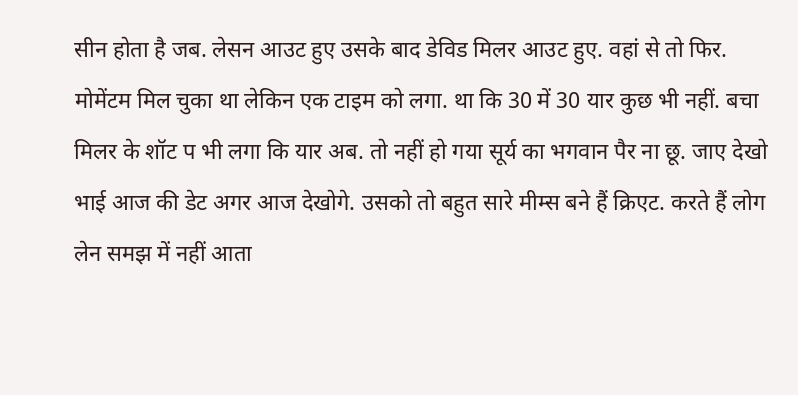सीन होता है जब. लेसन आउट हुए उसके बाद डेविड मिलर आउट हुए. वहां से तो फिर.
मोमेंटम मिल चुका था लेकिन एक टाइम को लगा. था कि 30 में 30 यार कुछ भी नहीं. बचा मिलर के शॉट प भी लगा कि यार अब. तो नहीं हो गया सूर्य का भगवान पैर ना छू. जाए देखो भाई आज की डेट अगर आज देखोगे. उसको तो बहुत सारे मीम्स बने हैं क्रिएट. करते हैं लोग लेन समझ में नहीं आता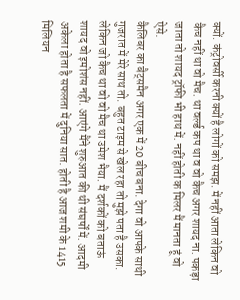क्यों. कंट्रोवर्सी करनी क्यों है लोगों को समझ. में नहीं आता लेकिन वो कैच नहीं था वो मैच. था वर्ल्ड कप था व वो कैच अगर शायद ना. पकड़ा जाता तो शायद ट्रॉफी भी हाथ में. नहीं होती क मिलर मैं मानता हूं वो ऐसे.
कैलिबर का बैट्समैन अगर एक में 20 बीच बना. देगा वो आपके साथी गुजरात में मेरे साथ तो. बहुत टाइम से खेल रहा तो मुझे पता है उसका. लेकिन जो कैच था वो वो मैच था उमेश भैया. मैं दर्शकों को बताऊं शायद वो इमोशंस नहीं. आएंगे मैंने शुरुआत की थी संघर्षों में. आदमी अकेला होता है सफलता में दुनिया सात. होती है आज शमी के 1415 मिलियन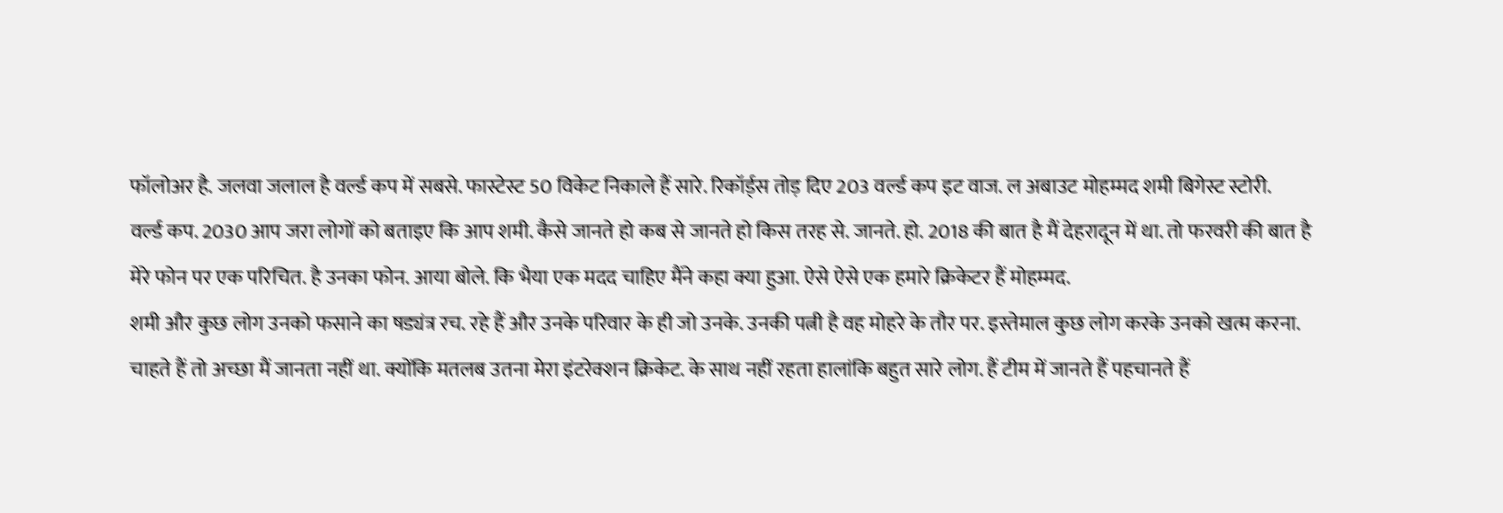फॉलोअर है. जलवा जलाल है वर्ल्ड कप में सबसे. फास्टेस्ट 50 विकेट निकाले हैं सारे. रिकॉर्ड्स तोड़ दिए 203 वर्ल्ड कप इट वाज. ल अबाउट मोहम्मद शमी बिगेस्ट स्टोरी.
वर्ल्ड कप. 2030 आप जरा लोगों को बताइए कि आप शमी. कैसे जानते हो कब से जानते हो किस तरह से. जानते. हो. 2018 की बात है मैं देहरादून में था. तो फरवरी की बात है मेरे फोन पर एक परिचित. है उनका फोन. आया बोले. कि भैया एक मदद चाहिए मैंने कहा क्या हुआ. ऐसे ऐसे एक हमारे क्रिकेटर हैं मोहम्मद.
शमी और कुछ लोग उनको फसाने का षड्यंत्र रच. रहे हैं और उनके परिवार के ही जो उनके. उनकी पत्नी है वह मोहरे के तौर पर. इस्तेमाल कुछ लोग करके उनको खत्म करना. चाहते हैं तो अच्छा मैं जानता नहीं था. क्योंकि मतलब उतना मेरा इंटरेक्शन क्रिकेट. के साथ नहीं रहता हालांकि बहुत सारे लोग. हैं टीम में जानते हैं पहचानते हैं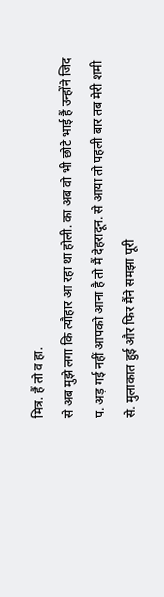मित्र. हैं तो व हा.
से अब मुझे लगा कि त्यौहार आ रहा था होली. का अब वो भी छोटे भाई हैं उन्होंने जिद प. अड़ गई नहीं आपको आना है तो मैं देहरादून. से आया तो पहली बार तब मेरी शमी से. मुलाकात हुई और फिर मैंने समझा पूरी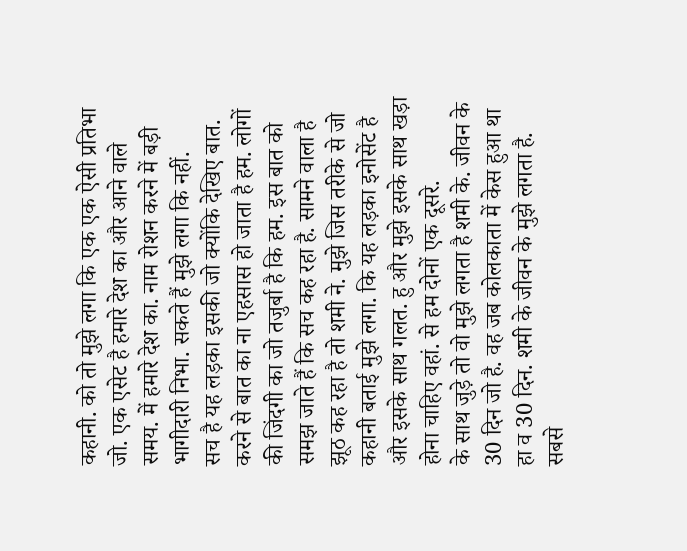कहानी. को तो मुझे लगा कि एक एक ऐसी प्रतिभा जो. एक एसेट है हमारे देश का और आने वाले समय. में हमारे देश का. नाम रोशन करने में बड़ी भागीदारी निभा. सकते हैं मुझे लगा कि नहीं.
सच है यह लड़का इसकी जो क्योंकि देखिए बात. करने से बात का ना एहसास हो जाता है हम. लोगों की जिंदगी का जो तजुर्बा है कि हम. इस बात को समझ जाते हैं कि सच कह रहा है. सामने वाला है झूठ कह रहा है तो शमी ने. मुझे जिस तरीके से जो कहानी बताई मुझे लगा. कि यह लड़का इनोसेंट है और इसके साथ गलत. हु और मुझे इसके साथ खड़ा होना चाहिए वहां. से हम दोनों एक दूसरे.
के साथ जुड़े तो वो मुझे लगता है शमी के. जीवन के 30 दिन जो है. वह जब कोलकाता में केस हुआ था हा व 30 दिन. शमी के जीवन के मुझे लगता है. सबसे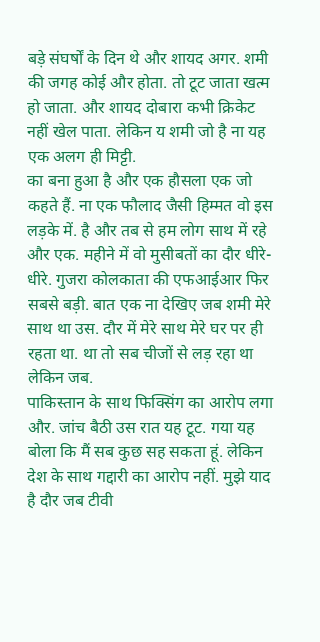बड़े संघर्षों के दिन थे और शायद अगर. शमी की जगह कोई और होता. तो टूट जाता खत्म हो जाता. और शायद दोबारा कभी क्रिकेट नहीं खेल पाता. लेकिन य शमी जो है ना यह एक अलग ही मिट्टी.
का बना हुआ है और एक हौसला एक जो कहते हैं. ना एक फौलाद जैसी हिम्मत वो इस लड़के में. है और तब से हम लोग साथ में रहे और एक. महीने में वो मुसीबतों का दौर धीरे-धीरे. गुजरा कोलकाता की एफआईआर फिर सबसे बड़ी. बात एक ना देखिए जब शमी मेरे साथ था उस. दौर में मेरे साथ मेरे घर पर ही रहता था. था तो सब चीजों से लड़ रहा था लेकिन जब.
पाकिस्तान के साथ फिक्सिंग का आरोप लगा और. जांच बैठी उस रात यह टूट. गया यह बोला कि मैं सब कुछ सह सकता हूं. लेकिन देश के साथ गद्दारी का आरोप नहीं. मुझे याद है दौर जब टीवी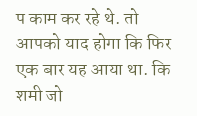प काम कर रहे थे. तो आपको याद होगा कि फिर एक बार यह आया था. कि शमी जो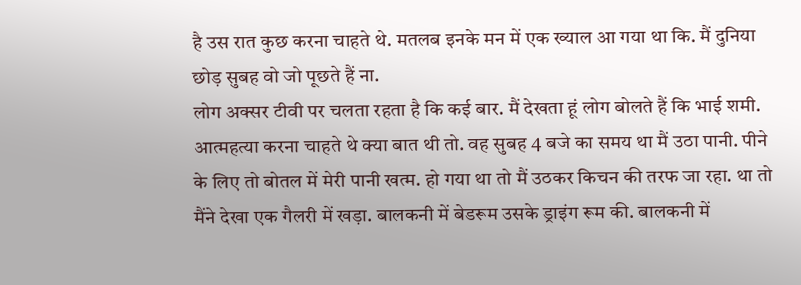है उस रात कुछ करना चाहते थे. मतलब इनके मन में एक ख्याल आ गया था कि. मैं दुनिया छोड़ सुबह वो जो पूछते हैं ना.
लोग अक्सर टीवी पर चलता रहता है कि कई बार. मैं देखता हूं लोग बोलते हैं कि भाई शमी. आत्महत्या करना चाहते थे क्या बात थी तो. वह सुबह 4 बजे का समय था मैं उठा पानी. पीने के लिए तो बोतल में मेरी पानी खत्म. हो गया था तो मैं उठकर किचन की तरफ जा रहा. था तो मैंने देखा एक गैलरी में खड़ा. बालकनी में बेडरूम उसके ड्राइंग रूम की. बालकनी में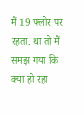मैं 19 फ्लोर पर रहता. था तो मैं समझ गया कि क्या हो रहा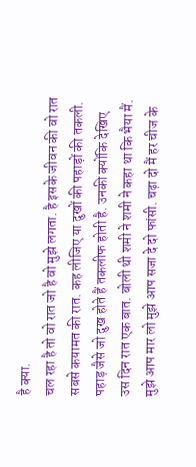है क्या.
चल रहा है तो वो रात जो है वो मुझे लगता. है इसके जीवन की वो रात सबसे कयामत की रात. कह लीजिए या दुखों की पहाड़ों की तकली. पहाड़ जैसे जो दुख होते हैं तकलीफ होती है. उनकी क्योंकि देखिए उस दिन रात एक बात. बोली थी शमी ने शमी ने कहा था कि भैया मैं. मुझे आप मार लो मुझे आप सजा दे दो फांसी. चढ़ा दो मैं हर चीज के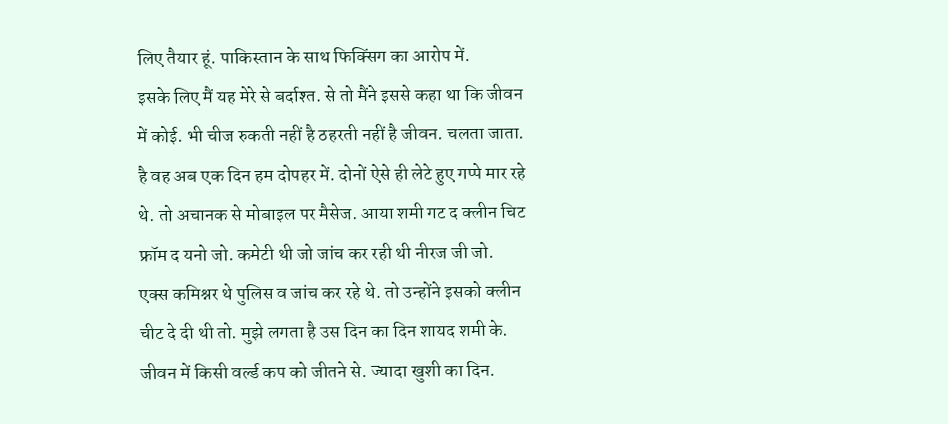लिए तैयार हूं. पाकिस्तान के साथ फिक्सिंग का आरोप में.
इसके लिए मैं यह मेरे से बर्दाश्त. से तो मैंने इससे कहा था कि जीवन में कोई. भी चीज रुकती नहीं है ठहरती नहीं है जीवन. चलता जाता. है वह अब एक दिन हम दोपहर में. दोनों ऐसे ही लेटे हुए गप्पे मार रहे थे. तो अचानक से मोबाइल पर मैसेज. आया शमी गट द क्लीन चिट फ्रॉम द यनो जो. कमेटी थी जो जांच कर रही थी नीरज जी जो.
एक्स कमिश्नर थे पुलिस व जांच कर रहे थे. तो उन्होंने इसको क्लीन चीट दे दी थी तो. मुझे लगता है उस दिन का दिन शायद शमी के. जीवन में किसी वर्ल्ड कप को जीतने से. ज्यादा खुशी का दिन.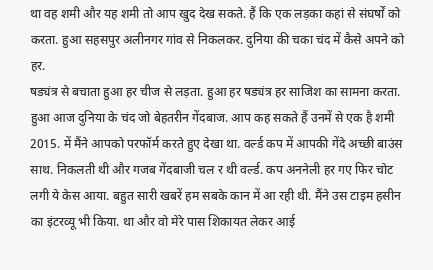था वह शमी और यह शमी तो आप खुद देख सकते. हैं कि एक लड़का कहां से संघर्षों को करता. हुआ सहसपुर अलीनगर गांव से निकलकर. दुनिया की चका चंद में कैसे अपने को हर.
षड्यंत्र से बचाता हुआ हर चीज से लड़ता. हुआ हर षड्यंत्र हर साजिश का सामना करता. हुआ आज दुनिया के चंद जो बेहतरीन गेंदबाज. आप कह सकते हैं उनमें से एक है शमी 2015. में मैंने आपको परफॉर्म करते हुए देखा था. वर्ल्ड कप में आपकी गेंदे अच्छी बाउंस साथ. निकलती थी और गजब गेंदबाजी चल र थी वर्ल्ड. कप अननेली हर गए फिर चोट लगी ये केस आया. बहुत सारी खबरें हम सबके कान में आ रही थी. मैंने उस टाइम हसीन का इंटरव्यू भी किया. था और वो मेरे पास शिकायत लेकर आई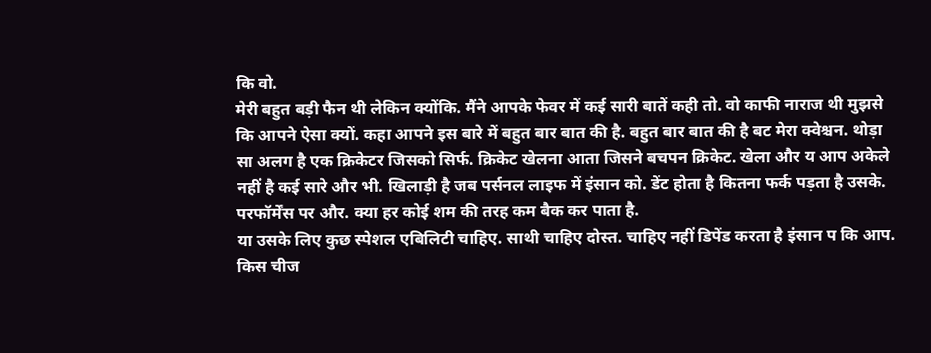कि वो.
मेरी बहुत बड़ी फैन थी लेकिन क्योंकि. मैंने आपके फेवर में कई सारी बातें कही तो. वो काफी नाराज थी मुझसे कि आपने ऐसा क्यों. कहा आपने इस बारे में बहुत बार बात की है. बहुत बार बात की है बट मेरा क्वेश्चन. थोड़ा सा अलग है एक क्रिकेटर जिसको सिर्फ. क्रिकेट खेलना आता जिसने बचपन क्रिकेट. खेला और य आप अकेले नहीं है कई सारे और भी. खिलाड़ी है जब पर्सनल लाइफ में इंसान को. डेंट होता है कितना फर्क पड़ता है उसके. परफॉर्मेंस पर और. क्या हर कोई शम की तरह कम बैक कर पाता है.
या उसके लिए कुछ स्पेशल एबिलिटी चाहिए. साथी चाहिए दोस्त. चाहिए नहीं डिपेंड करता है इंसान प कि आप. किस चीज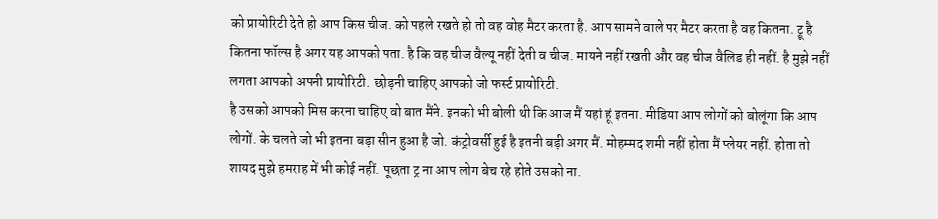को प्रायोरिटी देते हो आप किस चीज. को पहले रखते हो तो वह वोह मैटर करता है. आप सामने वाले पर मैटर करता है वह कितना. ट्रू है कितना फॉल्स है अगर यह आपको पता. है कि वह चीज वैल्यू नहीं देती व चीज. मायने नहीं रखती और वह चीज वैलिड ही नहीं. है मुझे नहीं लगता आपको अपनी प्रायोरिटी. छोड़नी चाहिए आपको जो फर्स्ट प्रायोरिटी.
है उसको आपको मिस करना चाहिए वो बात मैंने. इनको भी बोली थी कि आज मैं यहां हूं इतना. मीडिया आप लोगों को बोलूंगा कि आप लोगों. के चलते जो भी इतना बड़ा सीन हुआ है जो. कंट्रोवर्सी हुई है इतनी बड़ी अगर मैं. मोहम्मद शमी नहीं होता मैं प्लेयर नहीं. होता तो शायद मुझे हमराह में भी कोई नहीं. पूछता ट्र ना आप लोग बेच रहे होते उसको ना.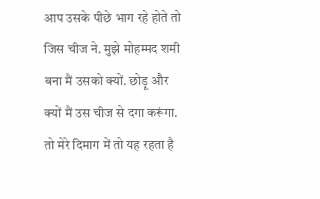आप उसके पीछे भाग रहे होते तो जिस चीज ने. मुझे मोहम्मद शमी बना मैं उसको क्यों. छोड़ू और क्यों मैं उस चीज से दगा करूंगा.
तो मेरे दिमाग में तो यह रहता है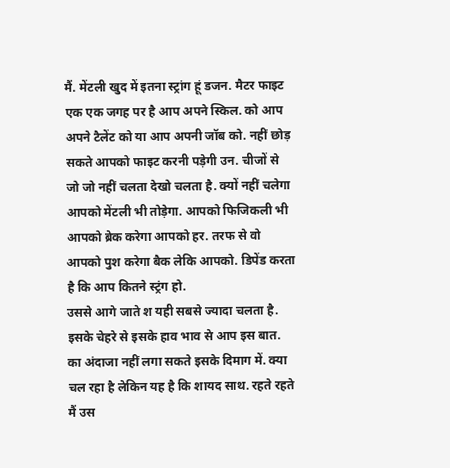मैं. मेंटली खुद में इतना स्ट्रांग हूं डजन. मैटर फाइट एक एक जगह पर है आप अपने स्किल. को आप अपने टैलेंट को या आप अपनी जॉब को. नहीं छोड़ सकते आपको फाइट करनी पड़ेगी उन. चीजों से जो जो नहीं चलता देखो चलता है. क्यों नहीं चलेगा आपको मेंटली भी तोड़ेगा. आपको फिजिकली भी आपको ब्रेक करेगा आपको हर. तरफ से वो आपको पुश करेगा बैक लेकि आपको. डिपेंड करता है कि आप कितने स्ट्रंग हो.
उससे आगे जाते श यही सबसे ज्यादा चलता है. इसके चेहरे से इसके हाव भाव से आप इस बात. का अंदाजा नहीं लगा सकते इसके दिमाग में. क्या चल रहा है लेकिन यह है कि शायद साथ. रहते रहते मैं उस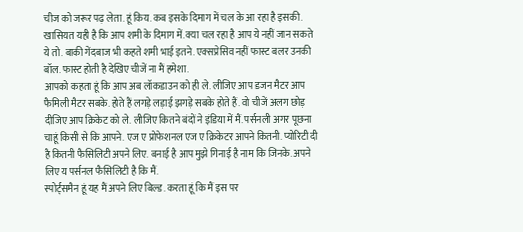चीज को जरूर पढ़ लेता. हूं किय. कब इसके दिमाग में चल के आ रहा है इसकी. खासियत यही है कि आप शमी के दिमाग में. क्या चल रहा है आप ये नहीं जान सकते ये तो. बाकी गेंदबाज भी कहते शमी भाई इतने. एक्सप्रेसिव नहीं फास्ट बलर उनकी बॉल. फास्ट होती है देखिए चीजें ना मैं हमेशा.
आपको कहता हूं कि आप अब लॉकडाउन को ही ले. लीजिए आप डजन मैटर आप फैमिली मैटर सबके. होते हैं लगड़े लड़ाई झगड़े सबके होते हैं. वो चीजें अलग छोड़ दीजिए आप क्रिकेट को ले. लीजिए कितने बंदों ने इंडिया में मैं. पर्सनली अगर पूछना चाहूं किसी से कि आपने. एज ए प्रोफेशनल एज ए क्रिकेटर आपने कितनी. प्योरिटी दी है कितनी फैसिलिटी अपने लिए. बनाई है आप मुझे गिनाई है नाम कि जिनके. अपने लिए य पर्सनल फैसिलिटी है कि मैं.
स्पोर्ट्समैन हूं यह मैं अपने लिए बिल्ड. करता हूं कि मैं इस पर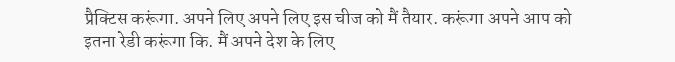प्रैक्टिस करूंगा. अपने लिए अपने लिए इस चीज को मैं तैयार. करूंगा अपने आप को इतना रेडी करूंगा कि. मैं अपने देश के लिए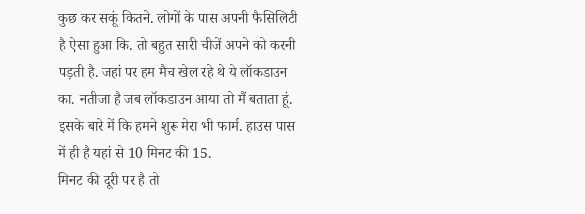कुछ कर सकूं कितने. लोगों के पास अपनी फैसिलिटी है ऐसा हुआ कि. तो बहुत सारी चीजें अपने को करनी पड़ती है. जहां पर हम मैच खेल रहे थे ये लॉकडाउन का. नतीजा है जब लॉकडाउन आया तो मैं बताता हूं. इसके बारे में कि हमने शुरू मेरा भी फार्म. हाउस पास में ही है यहां से 10 मिनट की 15.
मिनट की दूरी पर है तो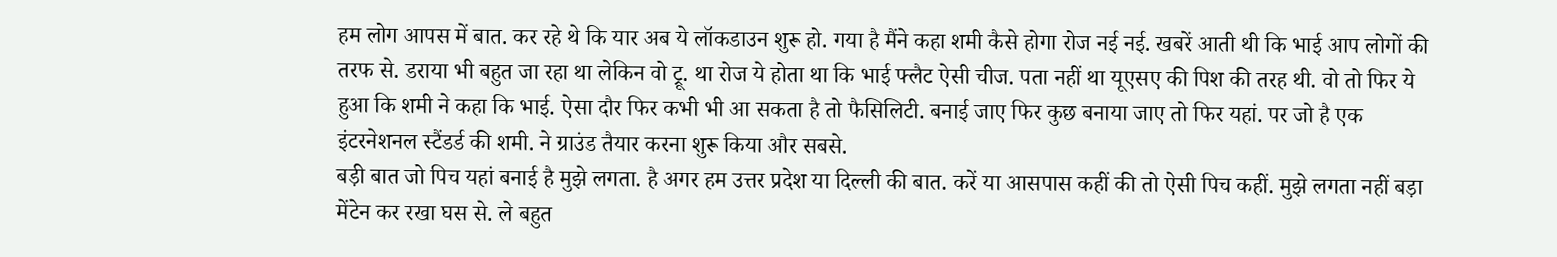हम लोग आपस में बात. कर रहे थे कि यार अब ये लॉकडाउन शुरू हो. गया है मैंने कहा शमी कैसे होगा रोज नई नई. खबरें आती थी कि भाई आप लोगों की तरफ से. डराया भी बहुत जा रहा था लेकिन वो ट्रू. था रोज ये होता था कि भाई फ्लैट ऐसी चीज. पता नहीं था यूएसए की पिश की तरह थी. वो तो फिर ये हुआ कि शमी ने कहा कि भाई. ऐसा दौर फिर कभी भी आ सकता है तो फैसिलिटी. बनाई जाए फिर कुछ बनाया जाए तो फिर यहां. पर जो है एक इंटरनेशनल स्टैंडर्ड की शमी. ने ग्राउंड तैयार करना शुरू किया और सबसे.
बड़ी बात जो पिच यहां बनाई है मुझे लगता. है अगर हम उत्तर प्रदेश या दिल्ली की बात. करें या आसपास कहीं की तो ऐसी पिच कहीं. मुझे लगता नहीं बड़ा मेंटेन कर रखा घस से. ले बहुत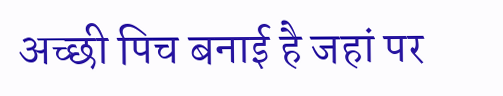अच्छी पिच बनाई है जहां पर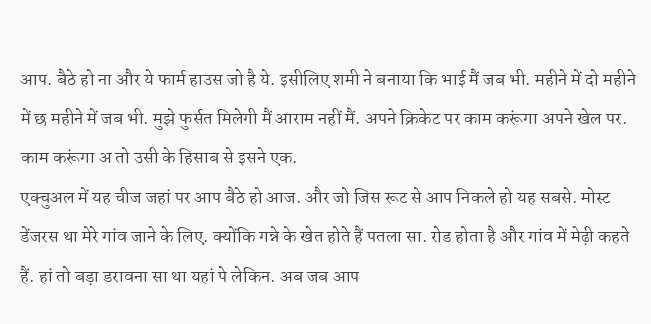आप. बैठे हो ना और ये फार्म हाउस जो है ये. इसीलिए शमी ने बनाया कि भाई मैं जब भी. महीने में दो महीने में छ महीने में जब भी. मुझे फुर्सत मिलेगी मैं आराम नहीं मैं. अपने क्रिकेट पर काम करूंगा अपने खेल पर. काम करूंगा अ तो उसी के हिसाब से इसने एक.
एक्चुअल में यह चीज जहां पर आप बैठे हो आज. और जो जिस रूट से आप निकले हो यह सबसे. मोस्ट डेंजरस था मेरे गांव जाने के लिए. क्योंकि गन्ने के खेत होते हैं पतला सा. रोड होता है और गांव में मेढ़ी कहते हैं. हां तो बड़ा डरावना सा था यहां पे लेकिन. अब जब आप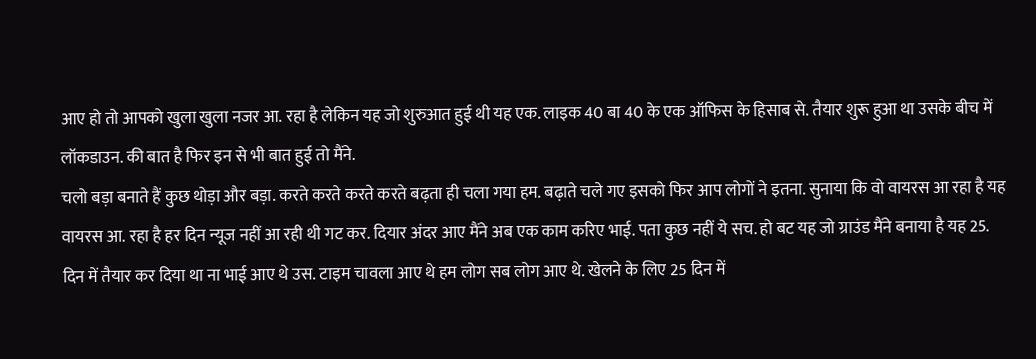आए हो तो आपको खुला खुला नजर आ. रहा है लेकिन यह जो शुरुआत हुई थी यह एक. लाइक 40 बा 40 के एक ऑफिस के हिसाब से. तैयार शुरू हुआ था उसके बीच में लॉकडाउन. की बात है फिर इन से भी बात हुई तो मैंने.
चलो बड़ा बनाते हैं कुछ थोड़ा और बड़ा. करते करते करते करते बढ़ता ही चला गया हम. बढ़ाते चले गए इसको फिर आप लोगों ने इतना. सुनाया कि वो वायरस आ रहा है यह वायरस आ. रहा है हर दिन न्यूज नहीं आ रही थी गट कर. दियार अंदर आए मैंने अब एक काम करिए भाई. पता कुछ नहीं ये सच. हो बट यह जो ग्राउंड मैंने बनाया है यह 25. दिन में तैयार कर दिया था ना भाई आए थे उस. टाइम चावला आए थे हम लोग सब लोग आए थे. खेलने के लिए 25 दिन में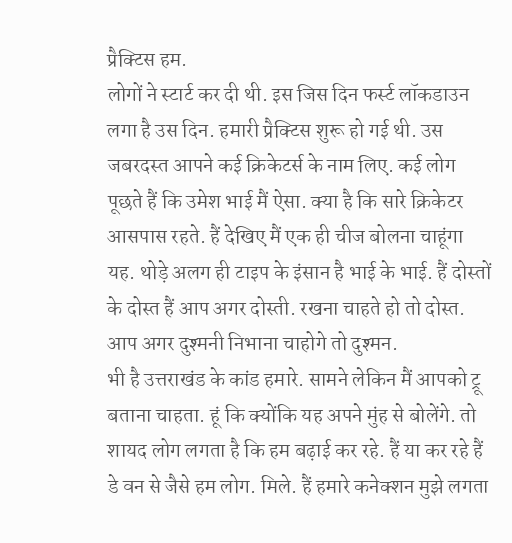प्रैक्टिस हम.
लोगों ने स्टार्ट कर दी थी. इस जिस दिन फर्स्ट लॉकडाउन लगा है उस दिन. हमारी प्रैक्टिस शुरू हो गई थी. उस जबरदस्त आपने कई क्रिकेटर्स के नाम लिए. कई लोग पूछते हैं कि उमेश भाई मैं ऐसा. क्या है कि सारे क्रिकेटर आसपास रहते. हैं देखिए मैं एक ही चीज बोलना चाहूंगा यह. थोड़े अलग ही टाइप के इंसान है भाई के भाई. हैं दोस्तों के दोस्त हैं आप अगर दोस्ती. रखना चाहते हो तो दोस्त. आप अगर दुश्मनी निभाना चाहोगे तो दुश्मन.
भी है उत्तराखंड के कांड हमारे. सामने लेकिन मैं आपको ट्रू बताना चाहता. हूं कि क्योंकि यह अपने मुंह से बोलेंगे. तो शायद लोग लगता है कि हम बढ़ाई कर रहे. हैं या कर रहे हैं डे वन से जैसे हम लोग. मिले. हैं हमारे कनेक्शन मुझे लगता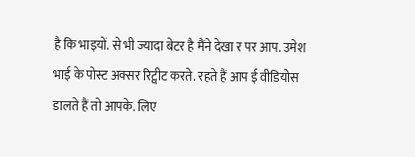है कि भाइयों. से भी ज्यादा बेटर है मैंने देखा र पर आप. उमेश भाई के पोस्ट अक्सर रिट्वीट करते. रहते हैं आप ई वीडियोस डालते हैं तो आपके. लिए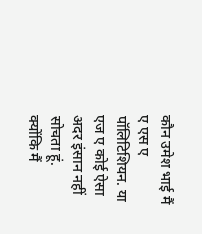कौन उमेश भाई मैं ए एस ए पॉलिटिशियन. या एज ए कोई ऐसा अदर इंसान नहीं सोचता हूं.
क्योंकि मैं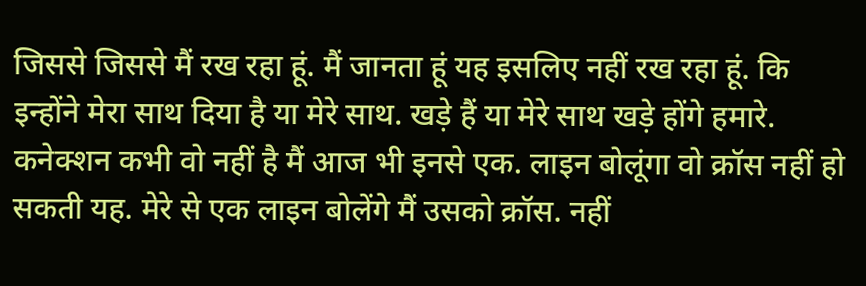जिससे जिससे मैं रख रहा हूं. मैं जानता हूं यह इसलिए नहीं रख रहा हूं. कि इन्होंने मेरा साथ दिया है या मेरे साथ. खड़े हैं या मेरे साथ खड़े होंगे हमारे. कनेक्शन कभी वो नहीं है मैं आज भी इनसे एक. लाइन बोलूंगा वो क्रॉस नहीं हो सकती यह. मेरे से एक लाइन बोलेंगे मैं उसको क्रॉस. नहीं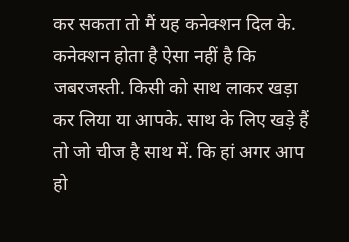कर सकता तो मैं यह कनेक्शन दिल के. कनेक्शन होता है ऐसा नहीं है कि जबरजस्ती. किसी को साथ लाकर खड़ा कर लिया या आपके. साथ के लिए खड़े हैं तो जो चीज है साथ में. कि हां अगर आप हो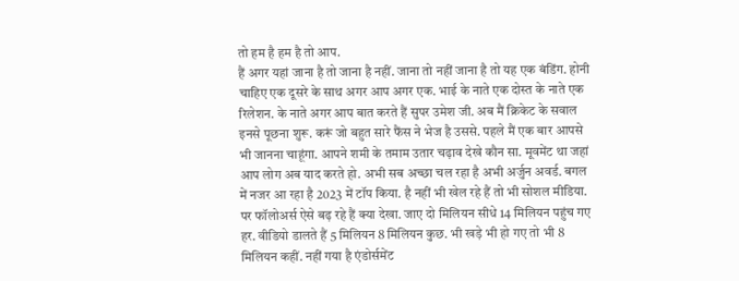तो हम है हम है तो आप.
हैं अगर यहां जाना है तो जाना है नहीं. जाना तो नहीं जाना है तो यह एक बंडिंग. होनी चाहिए एक दूसरे के साथ अगर आप अगर एक. भाई के नाते एक दोस्त के नाते एक रिलेशन. के नाते अगर आप बात करते हैं सुपर उमेश जी. अब मैं क्रिकेट के सवाल इनसे पूछना शुरू. करूं जो बहुत सारे फैंस ने भेज है उससे. पहले मैं एक बार आपसे भी जानना चाहूंगा. आपने शमी के तमाम उतार चढ़ाव देखे कौन सा. मूवमेंट था जहां आप लोग अब याद करते हो. अभी सब अच्छा चल रहा है अभी अर्जुन अवर्ड. बगल में नजर आ रहा है 2023 में टॉप किया. है नहीं भी खेल रहे हैं तो भी सोशल मीडिया.
पर फॉलोअर्स ऐसे बढ़ रहे हैं क्या देखा. जाए दो मिलियन सीधे 14 मिलियन पहुंच गए हर. वीडियो डालते हैं 5 मिलियन 8 मिलियन कुछ. भी खड़े भी हो गए तो भी 8 मिलियन कहीं. नहीं गया है एंडोर्समेंट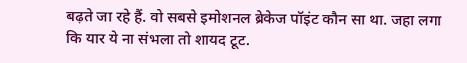बढ़ते जा रहे हैं. वो सबसे इमोशनल ब्रेकेज पॉइंट कौन सा था. जहा लगा कि यार ये ना संभला तो शायद टूट.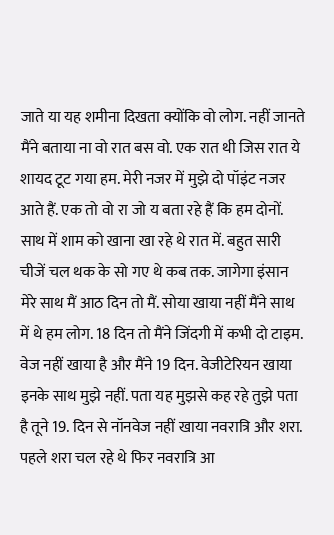जाते या यह शमीना दिखता क्योंकि वो लोग. नहीं जानते मैंने बताया ना वो रात बस वो. एक रात थी जिस रात ये शायद टूट गया हम. मेरी नजर में मुझे दो पॉइंट नजर आते हैं. एक तो वो रा जो य बता रहे हैं कि हम दोनों.
साथ में शाम को खाना खा रहे थे रात में. बहुत सारी चीजें चल थक के सो गए थे कब तक. जागेगा इंसान मेरे साथ मैं आठ दिन तो मैं. सोया खाया नहीं मैंने साथ में थे हम लोग. 18 दिन तो मैंने जिंदगी में कभी दो टाइम. वेज नहीं खाया है और मैंने 19 दिन. वेजीटेरियन खाया इनके साथ मुझे नहीं. पता यह मुझसे कह रहे तुझे पता है तूने 19. दिन से नॉनवेज नहीं खाया नवरात्रि और शरा. पहले शरा चल रहे थे फिर नवरात्रि आ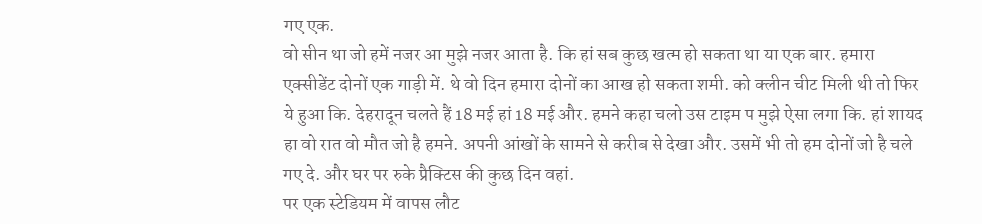गए एक.
वो सीन था जो हमें नजर आ मुझे नजर आता है. कि हां सब कुछ खत्म हो सकता था या एक बार. हमारा एक्सीडेंट दोनों एक गाड़ी में. थे वो दिन हमारा दोनों का आख हो सकता शमी. को क्लीन चीट मिली थी तो फिर ये हुआ कि. देहरादून चलते हैं 18 मई हां 18 मई और. हमने कहा चलो उस टाइम प मुझे ऐसा लगा कि. हां शायद हा वो रात वो मौत जो है हमने. अपनी आंखों के सामने से करीब से देखा और. उसमें भी तो हम दोनों जो है चले गए दे. और घर पर रुके प्रैक्टिस की कुछ दिन वहां.
पर एक स्टेडियम में वापस लौट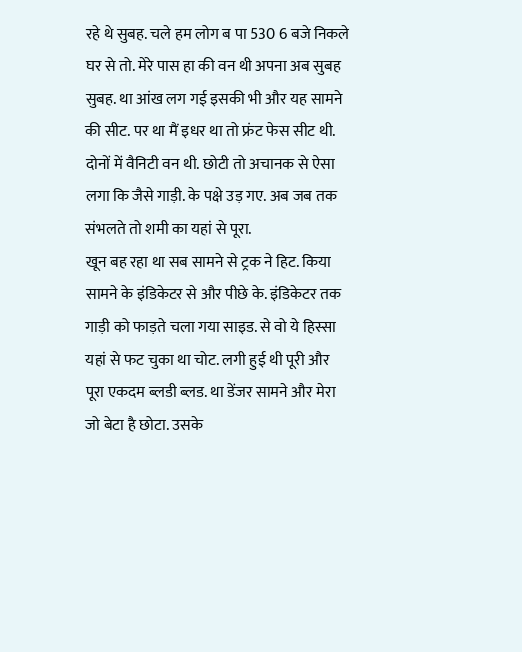रहे थे सुबह. चले हम लोग ब पा 530 6 बजे निकले घर से तो. मेरे पास हा की वन थी अपना अब सुबह सुबह. था आंख लग गई इसकी भी और यह सामने की सीट. पर था मैं इधर था तो फ्रंट फेस सीट थी. दोनों में वैनिटी वन थी. छोटी तो अचानक से ऐसा लगा कि जैसे गाड़ी. के पक्षे उड़ गए. अब जब तक संभलते तो शमी का यहां से पूरा.
खून बह रहा था सब सामने से ट्रक ने हिट. किया सामने के इंडिकेटर से और पीछे के. इंडिकेटर तक गाड़ी को फाड़ते चला गया साइड. से वो ये हिस्सा यहां से फट चुका था चोट. लगी हुई थी पूरी और पूरा एकदम ब्लडी ब्लड. था डेंजर सामने और मेरा जो बेटा है छोटा. उसके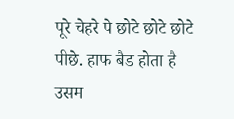पूरे चेहरे पे छोटे छोटे छोटे पीछे. हाफ बैड होता है उसम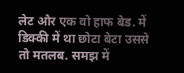लेट और एक वो हाफ बेड. में डिक्की में था छोटा बेटा उससे तो मतलब. समझ में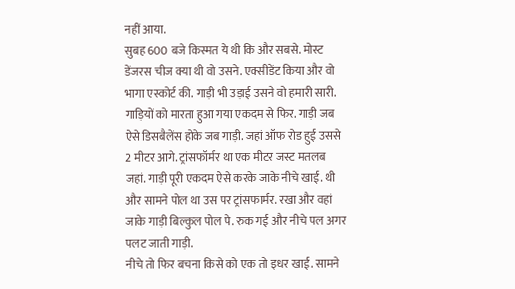नहीं आया.
सुबह 600 बजे किस्मत ये थी कि और सबसे. मोस्ट डेंजरस चीज क्या थी वो उसने. एक्सीडेंट किया और वो भागा एस्कोर्ट की. गाड़ी भी उड़ाई उसने वो हमारी सारी. गाड़ियों को मारता हुआ गया एकदम से फिर. गाड़ी जब ऐसे डिसबैलेंस होके जब गाड़ी. जहां ऑफ रोड हुई उससे 2 मीटर आगे. ट्रांसफॉर्मर था एक मीटर जस्ट मतलब जहां. गाड़ी पूरी एकदम ऐसे करके जाके नीचे खाई. थी और सामने पोल था उस पर ट्रांसफार्मर. रखा और वहां जाके गाड़ी बिल्कुल पोल पे. रुक गई और नीचे पल अगर पलट जाती गाड़ी.
नीचे तो फिर बचना किसे को एक तो इधर खाई. सामने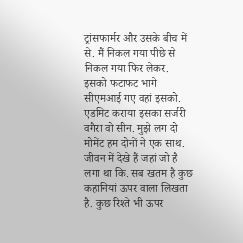ट्रांसफार्मर और उसके बीच में से. मैं निकल गया पीछे से निकल गया फिर लेकर. इसको फटाफट भागे सीएमआई गए वहां इसको. एडमिट कराया इसका सर्जरी वगैरा वो सीन. मुझे लग दो मोमेंट हम दोनों ने एक साथ. जीवन में देखे हैं जहां जो है लगा था कि. सब खतम है कुछ कहानियां ऊपर वाला लिखता है. कुछ रिश्ते भी ऊपर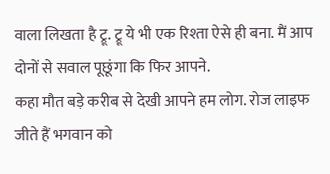वाला लिखता है ट्रू. ट्रू ये भी एक रिश्ता ऐसे ही बना. मैं आप दोनों से सवाल पूछूंगा कि फिर आपने.
कहा मौत बड़े करीब से देखी आपने हम लोग. रोज लाइफ जीते हैं भगवान को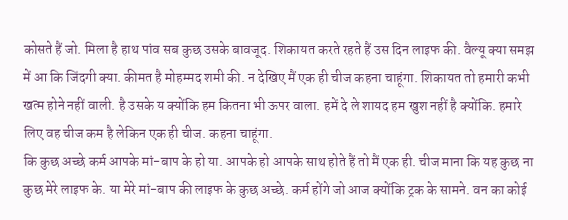कोसते हैं जो. मिला है हाथ पांव सब कुछ उसके बावजूद. शिकायत करते रहते हैं उस दिन लाइफ की. वैल्यू क्या समझ में आ कि जिंदगी क्या. कीमत है मोहम्मद शमी की. न देखिए मैं एक ही चीज कहना चाहूंगा. शिकायत तो हमारी कभी खत्म होने नहीं वाली. है उसके य क्योंकि हम कितना भी ऊपर वाला. हमें दे ले शायद हम खुश नहीं है क्योंकि. हमारे लिए वह चीज कम है लेकिन एक ही चीज. कहना चाहूंगा.
कि कुछ अच्छे कर्म आपके मां-बाप के हो या. आपके हो आपके साथ होते हैं तो मैं एक ही. चीज माना कि यह कुछ ना कुछ मेरे लाइफ के. या मेरे मां-बाप की लाइफ के कुछ अच्छे. कर्म होंगे जो आज क्योंकि ट्रक के सामने. वन का कोई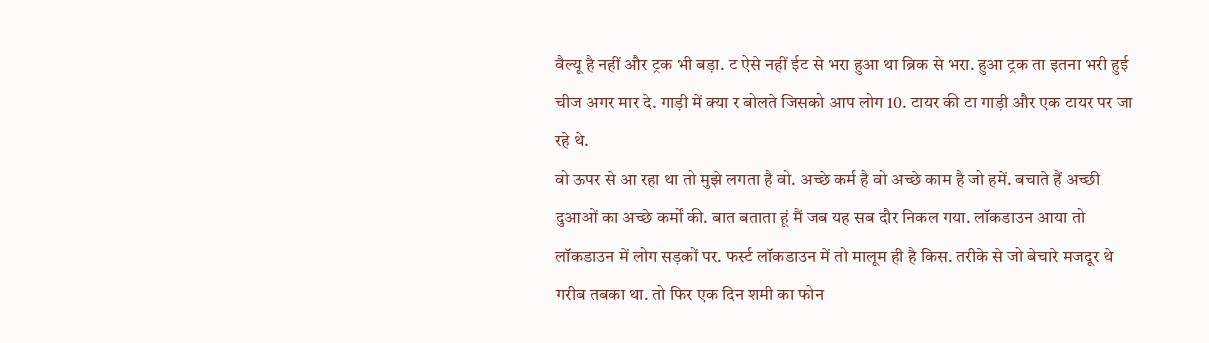वैल्यू है नहीं और ट्रक भी बड़ा. ट ऐसे नहीं ईट से भरा हुआ था ब्रिक से भरा. हुआ ट्रक ता इतना भरी हुई चीज अगर मार दे. गाड़ी में क्या र बोलते जिसको आप लोग 10. टायर की टा गाड़ी और एक टायर पर जा रहे थे.
वो ऊपर से आ रहा था तो मुझे लगता है वो. अच्छे कर्म है वो अच्छे काम है जो हमें. बचाते हैं अच्छी दुआओं का अच्छे कर्मों की. बात बताता हूं मैं जब यह सब दौर निकल गया. लॉकडाउन आया तो लॉकडाउन में लोग सड़कों पर. फर्स्ट लॉकडाउन में तो मालूम ही है किस. तरीके से जो बेचारे मजदूर थे गरीब तबका था. तो फिर एक दिन शमी का फोन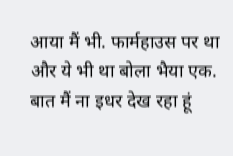आया मैं भी. फार्महाउस पर था और ये भी था बोला भैया एक.
बात मैं ना इधर देख रहा हूं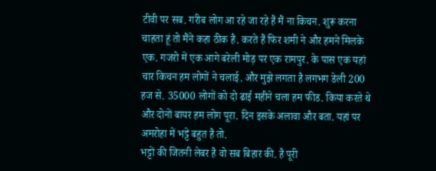टीवी पर सब. गरीब लोग आ रहे जा रहे हैं मैं ना किचन. शुरू करना चाहता हूं तो मैंने कहा ठीक है. करते हैं फिर शमी ने और हमने मिलके एक. गजरो में एक आगे बरेली मोड़ पर एक रामपुर. के पास एक यहां चार किचन हम लोगों ने चलाई. और मुझे लगता है लगभग डेली 200 हज से. 35000 लोगों को दो ढाई महीने चला हम फीड. किया करते थे और दोनों बायर हम लोग पूरा. दिन इसके अलावा और बता. यहां पर अमरोहा में भट्टे बहुत है तो.
भट्टों की जितनी लेबर है वो सब बिहार की. है पूरी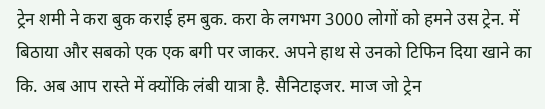ट्रेन शमी ने करा बुक कराई हम बुक. करा के लगभग 3000 लोगों को हमने उस ट्रेन. में बिठाया और सबको एक एक बगी पर जाकर. अपने हाथ से उनको टिफिन दिया खाने का कि. अब आप रास्ते में क्योंकि लंबी यात्रा है. सैनिटाइजर. माज जो ट्रेन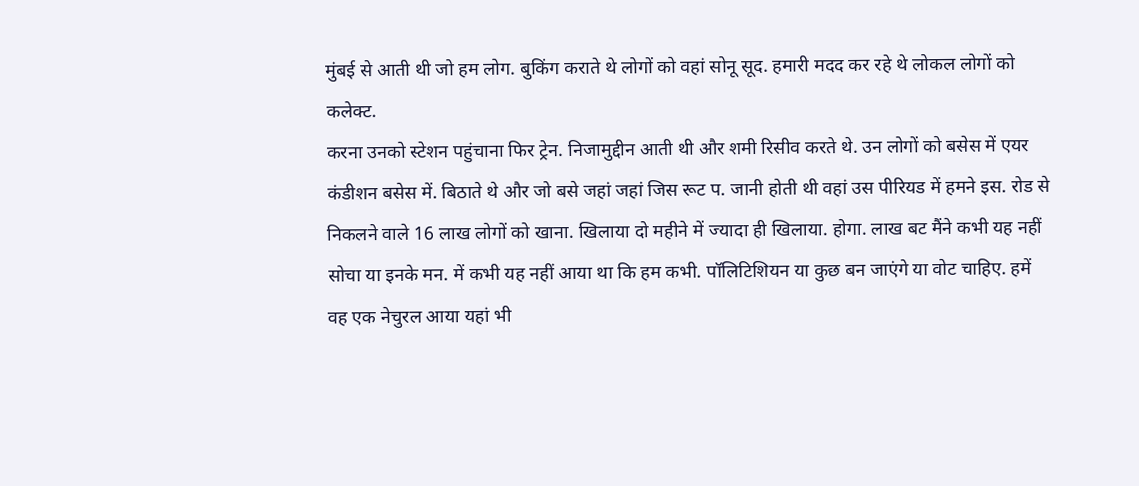मुंबई से आती थी जो हम लोग. बुकिंग कराते थे लोगों को वहां सोनू सूद. हमारी मदद कर रहे थे लोकल लोगों को कलेक्ट.
करना उनको स्टेशन पहुंचाना फिर ट्रेन. निजामुद्दीन आती थी और शमी रिसीव करते थे. उन लोगों को बसेस में एयर कंडीशन बसेस में. बिठाते थे और जो बसे जहां जहां जिस रूट प. जानी होती थी वहां उस पीरियड में हमने इस. रोड से निकलने वाले 16 लाख लोगों को खाना. खिलाया दो महीने में ज्यादा ही खिलाया. होगा. लाख बट मैंने कभी यह नहीं सोचा या इनके मन. में कभी यह नहीं आया था कि हम कभी. पॉलिटिशियन या कुछ बन जाएंगे या वोट चाहिए. हमें वह एक नेचुरल आया यहां भी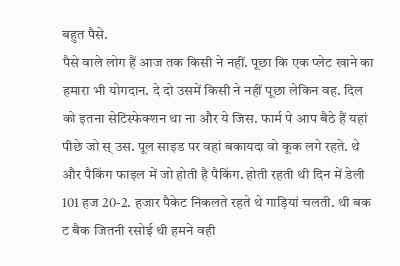बहुत पैसे.
पैसे वाले लोग हैं आज तक किसी ने नहीं. पूछा कि एक प्लेट खाने का हमारा भी योगदान. दे दो उसमें किसी ने नहीं पूछा लेकिन वह. दिल को इतना सेटिस्फेक्शन था ना और ये जिस. फार्म पे आप बैठे हैं यहां पीछे जो स् उस. पूल साइड पर वहां बकायदा वो कूक लगे रहते. थे और पैकिंग फाइल में जो होती है पैकिंग. होती रहती थी दिन में डेली 101 हज 20-2. हजार पैकेट निकलते रहते थे गाड़ियां चलती. थी बक ट बैक जितनी रसोई थी हमने वही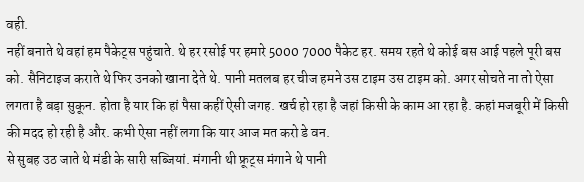वही.
नहीं बनाते थे वहां हम पैकेट्स पहुंचाते. थे हर रसोई पर हमारे 5000 7000 पैकेट हर. समय रहते थे कोई बस आई पहले पूरी बस को. सैनिटाइज कराते थे फिर उनको खाना देते थे. पानी मतलब हर चीज हमने उस टाइम उस टाइम को. अगर सोचते ना तो ऐसा लगता है बड़ा सुकून. होता है यार कि हां पैसा कहीं ऐसी जगह. खर्च हो रहा है जहां किसी के काम आ रहा है. कहां मजबूरी में किसी की मदद हो रही है और. कभी ऐसा नहीं लगा कि यार आज मत करो डे वन.
से सुबह उठ जाते थे मंडी के सारी सब्जियां. मंगानी थी फ्रूट्स मंगाने थे पानी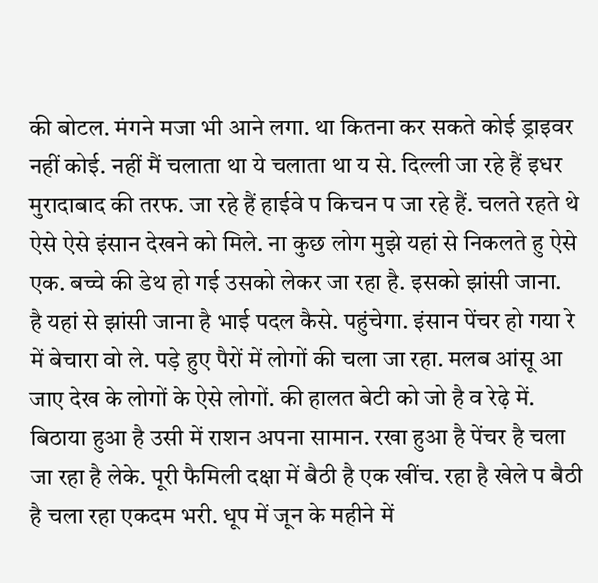की बोटल. मंगने मजा भी आने लगा. था कितना कर सकते कोई ड्राइवर नहीं कोई. नहीं मैं चलाता था ये चलाता था य से. दिल्ली जा रहे हैं इधर मुरादाबाद की तरफ. जा रहे हैं हाईवे प किचन प जा रहे हैं. चलते रहते थे ऐसे ऐसे इंसान देखने को मिले. ना कुछ लोग मुझे यहां से निकलते हु ऐसे एक. बच्चे की डेथ हो गई उसको लेकर जा रहा है. इसको झांसी जाना.
है यहां से झांसी जाना है भाई पदल कैसे. पहुंचेगा. इंसान पेंचर हो गया रे में बेचारा वो ले. पड़े हुए पैरों में लोगों की चला जा रहा. मलब आंसू आ जाए देख के लोगों के ऐसे लोगों. की हालत बेटी को जो है व रेढ़े में. बिठाया हुआ है उसी में राशन अपना सामान. रखा हुआ है पेंचर है चला जा रहा है लेके. पूरी फैमिली दक्षा में बैठी है एक खींच. रहा है खेले प बैठी है चला रहा एकदम भरी. धूप में जून के महीने में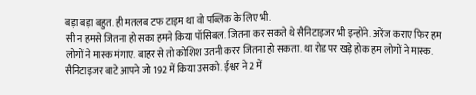बड़ा बड़ा बहुत. ही मतलब टफ टाइम था वो पब्लिक के लिए भी.
सी न हमसे जितना हो सका हमने किया पॉसिबल. जितना कर सकते थे सैनिटाइजर भी इन्होंने. अरेंज कराए फिर हम लोगों ने मास्क मंगाए. बाहर से तो कोशिश उतनी करर जितना हो सकता. था रोड पर खड़े होक हम लोगों ने मास्क. सैनिटाइजर बाटे आपने जो 192 में किया उसको. ईश्वर ने 2 में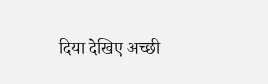दिया देखिए अच्छी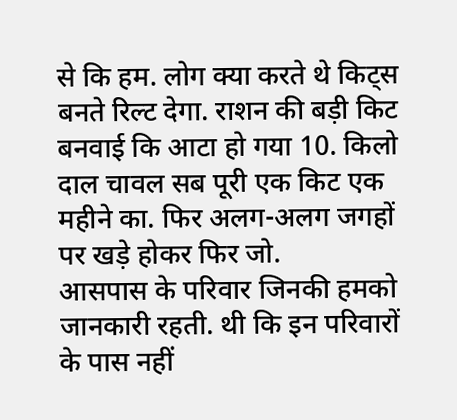से कि हम. लोग क्या करते थे किट्स बनते रिल्ट देगा. राशन की बड़ी किट बनवाई कि आटा हो गया 10. किलो दाल चावल सब पूरी एक किट एक महीने का. फिर अलग-अलग जगहों पर खड़े होकर फिर जो.
आसपास के परिवार जिनकी हमको जानकारी रहती. थी कि इन परिवारों के पास नहीं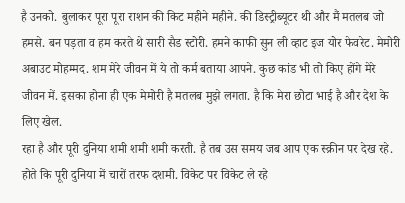है उनको. बुलाकर पूरा पूरा राशन की किट महीने महीने. की डिस्ट्रीब्यूटर थी और मैं मतलब जो हमसे. बन पड़ता व हम करते थे सारी सैड स्टोरी. हमने काफी सुन ली व्हाट इज योर फेवरेट. मेमोरी अबाउट मोहम्मद. शम मेरे जीवन में ये तो कर्म बताया आपने. कुछ कांड भी तो किए होंगे मेरे जीवन में. इसका होना ही एक मेमोरी है मतलब मुझे लगता. है कि मेरा छोटा भाई है और देश के लिए खेल.
रहा है और पूरी दुनिया शमी शमी शमी करती. है तब उस समय जब आप एक स्क्रीन पर देख रहे. होते कि पूरी दुनिया में चारों तरफ दशमी. विकेट पर विकेट ले रहे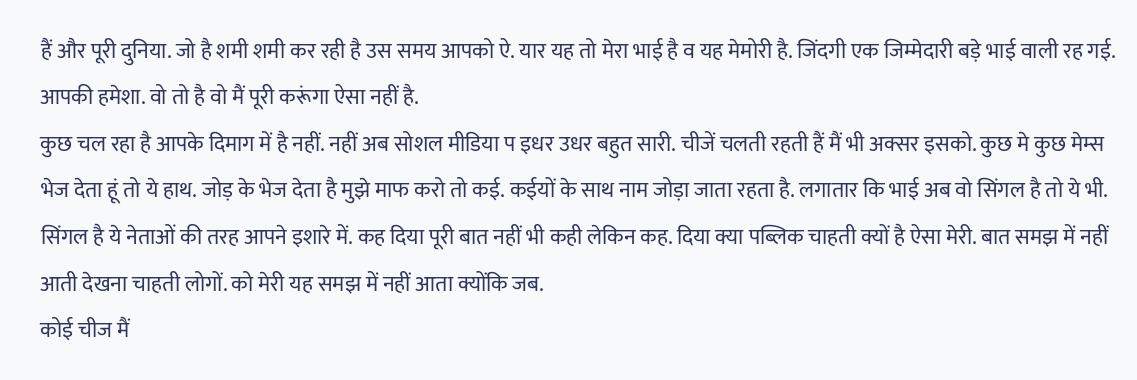हैं और पूरी दुनिया. जो है शमी शमी कर रही है उस समय आपको ऐ. यार यह तो मेरा भाई है व यह मेमोरी है. जिंदगी एक जिम्मेदारी बड़े भाई वाली रह गई. आपकी हमेशा. वो तो है वो मैं पूरी करूंगा ऐसा नहीं है.
कुछ चल रहा है आपके दिमाग में है नहीं. नहीं अब सोशल मीडिया प इधर उधर बहुत सारी. चीजें चलती रहती हैं मैं भी अक्सर इसको. कुछ मे कुछ मेम्स भेज देता हूं तो ये हाथ. जोड़ के भेज देता है मुझे माफ करो तो कई. कईयों के साथ नाम जोड़ा जाता रहता है. लगातार कि भाई अब वो सिंगल है तो ये भी. सिंगल है ये नेताओं की तरह आपने इशारे में. कह दिया पूरी बात नहीं भी कही लेकिन कह. दिया क्या पब्लिक चाहती क्यों है ऐसा मेरी. बात समझ में नहीं आती देखना चाहती लोगों. को मेरी यह समझ में नहीं आता क्योंकि जब.
कोई चीज मैं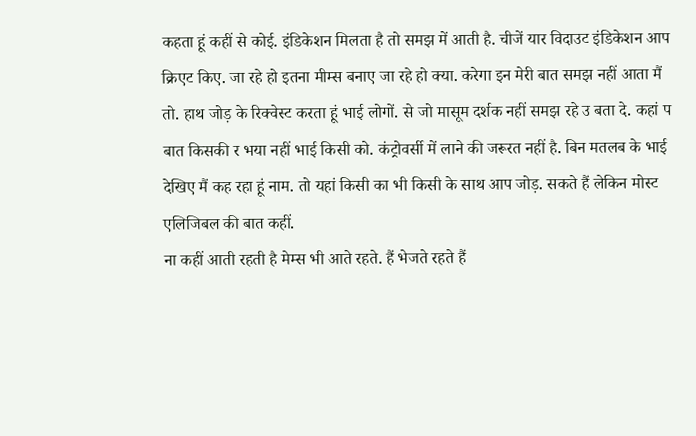कहता हूं कहीं से कोई. इंडिकेशन मिलता है तो समझ में आती है. चीजें यार विदाउट इंडिकेशन आप क्रिएट किए. जा रहे हो इतना मीम्स बनाए जा रहे हो क्या. करेगा इन मेरी बात समझ नहीं आता मैं तो. हाथ जोड़ के रिक्वेस्ट करता हूं भाई लोगों. से जो मासूम दर्शक नहीं समझ रहे उ बता दे. कहां प बात किसकी र भया नहीं भाई किसी को. कंट्रोवर्सी में लाने की जरूरत नहीं है. बिन मतलब के भाई देखिए मैं कह रहा हूं नाम. तो यहां किसी का भी किसी के साथ आप जोड़. सकते हैं लेकिन मोस्ट एलिजिबल की बात कहीं.
ना कहीं आती रहती है मेम्स भी आते रहते. हैं भेजते रहते हैं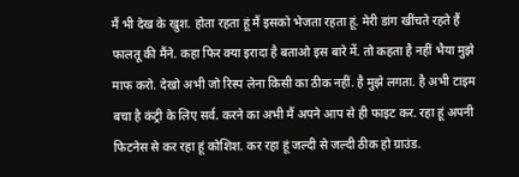मैं भी देख के खुश. होता रहता हूं मैं इसको भेजता रहता हूं. मेरी डांग खींचते रहते हैं फालतू की मैंने. कहा फिर क्या इरादा है बताओ इस बारे में. तो कहता है नहीं भैया मुझे माफ करो. देखो अभी जो रिस्प लेना किसी का ठीक नहीं. है मुझे लगता. है अभी टाइम बचा है कंट्री के लिए सर्व. करने का अभी मैं अपने आप से ही फाइट कर. रहा हूं अपनी फिटनेस से कर रहा हूं कोशिश. कर रहा हूं जल्दी से जल्दी ठीक हो ग्राउंड.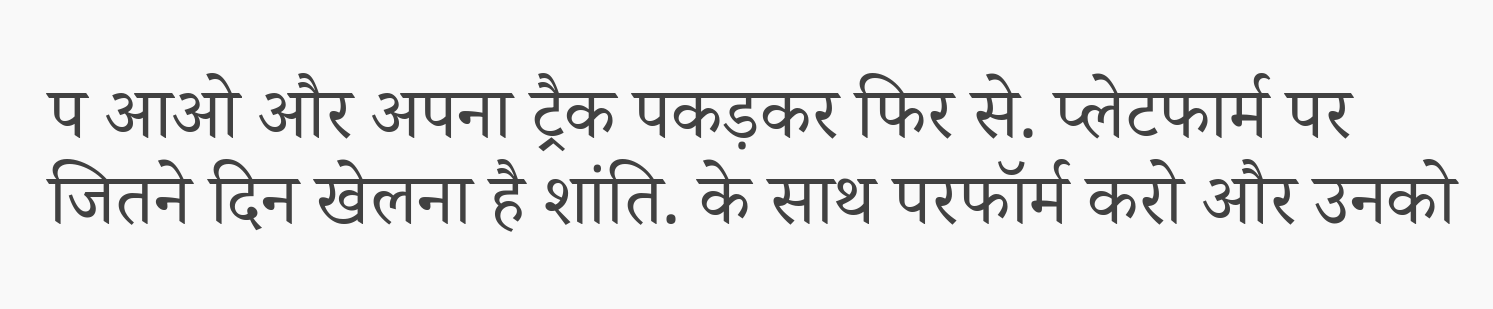प आओ और अपना ट्रैक पकड़कर फिर से. प्लेटफार्म पर जितने दिन खेलना है शांति. के साथ परफॉर्म करो और उनको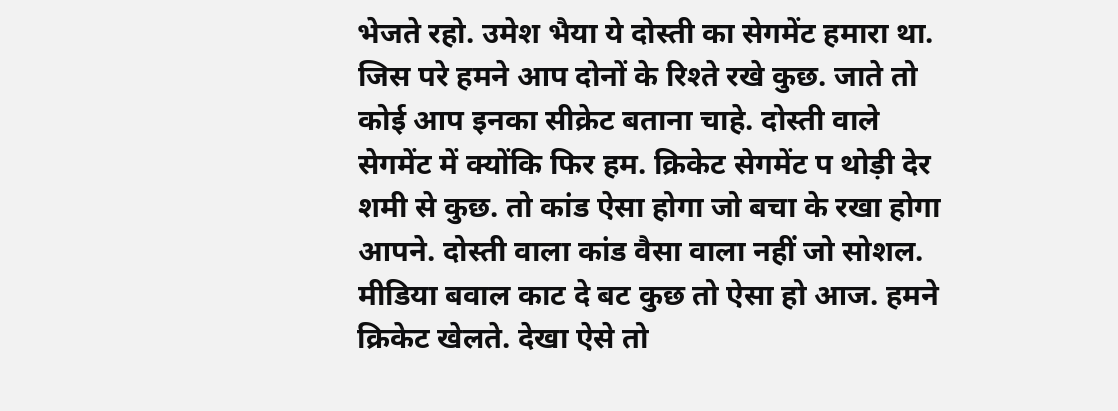भेजते रहो. उमेश भैया ये दोस्ती का सेगमेंट हमारा था. जिस परे हमने आप दोनों के रिश्ते रखे कुछ. जाते तो कोई आप इनका सीक्रेट बताना चाहे. दोस्ती वाले सेगमेंट में क्योंकि फिर हम. क्रिकेट सेगमेंट प थोड़ी देर शमी से कुछ. तो कांड ऐसा होगा जो बचा के रखा होगा आपने. दोस्ती वाला कांड वैसा वाला नहीं जो सोशल. मीडिया बवाल काट दे बट कुछ तो ऐसा हो आज. हमने क्रिकेट खेलते. देखा ऐसे तो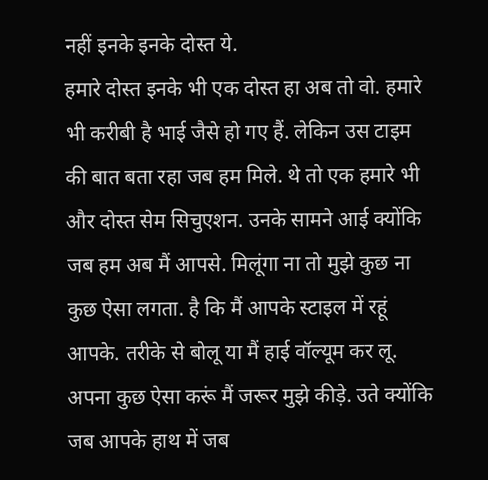नहीं इनके इनके दोस्त ये.
हमारे दोस्त इनके भी एक दोस्त हा अब तो वो. हमारे भी करीबी है भाई जैसे हो गए हैं. लेकिन उस टाइम की बात बता रहा जब हम मिले. थे तो एक हमारे भी और दोस्त सेम सिचुएशन. उनके सामने आई क्योंकि जब हम अब मैं आपसे. मिलूंगा ना तो मुझे कुछ ना कुछ ऐसा लगता. है कि मैं आपके स्टाइल में रहूं आपके. तरीके से बोलू या मैं हाई वॉल्यूम कर लू. अपना कुछ ऐसा करूं मैं जरूर मुझे कीड़े. उते क्योंकि जब आपके हाथ में जब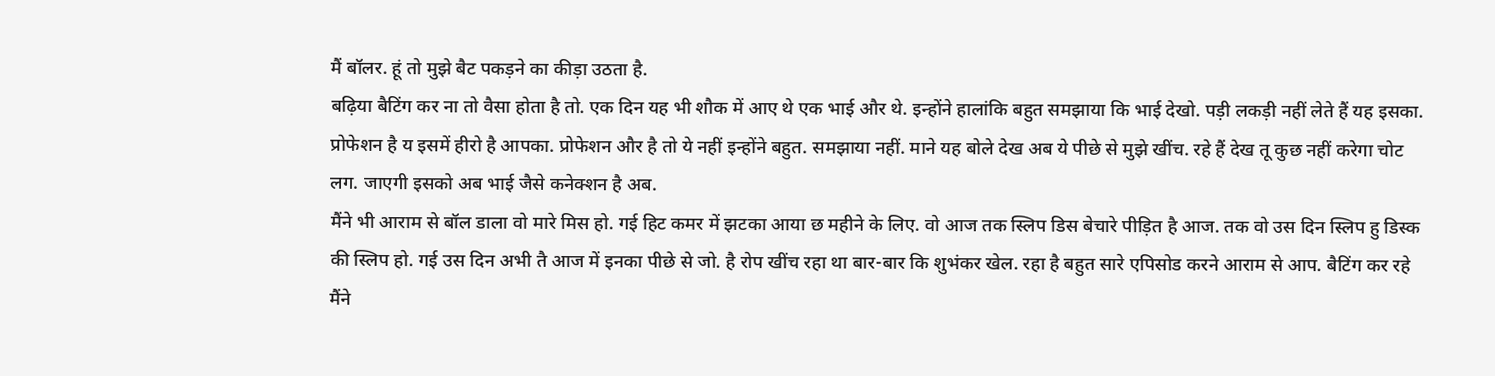मैं बॉलर. हूं तो मुझे बैट पकड़ने का कीड़ा उठता है.
बढ़िया बैटिंग कर ना तो वैसा होता है तो. एक दिन यह भी शौक में आए थे एक भाई और थे. इन्होंने हालांकि बहुत समझाया कि भाई देखो. पड़ी लकड़ी नहीं लेते हैं यह इसका. प्रोफेशन है य इसमें हीरो है आपका. प्रोफेशन और है तो ये नहीं इन्होंने बहुत. समझाया नहीं. माने यह बोले देख अब ये पीछे से मुझे खींच. रहे हैं देख तू कुछ नहीं करेगा चोट लग. जाएगी इसको अब भाई जैसे कनेक्शन है अब.
मैंने भी आराम से बॉल डाला वो मारे मिस हो. गई हिट कमर में झटका आया छ महीने के लिए. वो आज तक स्लिप डिस बेचारे पीड़ित है आज. तक वो उस दिन स्लिप हु डिस्क की स्लिप हो. गई उस दिन अभी तै आज में इनका पीछे से जो. है रोप खींच रहा था बार-बार कि शुभंकर खेल. रहा है बहुत सारे एपिसोड करने आराम से आप. बैटिंग कर रहे मैंने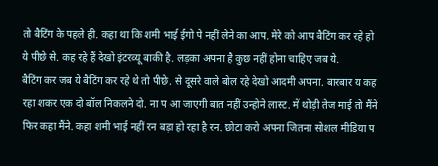तो बैटिंग के पहले ही. कहा था कि शमी भाई ईगो पे नहीं लेने का आप. मेरे को आप बैटिंग कर रहे हो ये पीछे से. कह रहे हैं देखो इंटरव्यू बाकी है. लड़का अपना है कुछ नहीं होना चाहिए जब ये.
बैटिंग कर जब ये बैटिंग कर रहे थे तो पीछे. से दूसरे वाले बोल रहे देखो आदमी अपना. बारबार य कह रहा शकर एक दो बॉल निकलने दो. ना प आ जाएगी बात नहीं उन्होने लास्ट. में थोड़ी तेज माई तो मैंने फिर कहा मैंने. कहा शमी भाई नहीं रन बड़ा हो रहा है रन. छोटा करो अपना जितना सोशल मीडिया प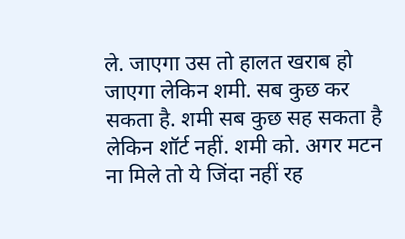ले. जाएगा उस तो हालत खराब हो जाएगा लेकिन शमी. सब कुछ कर सकता है. शमी सब कुछ सह सकता है लेकिन शॉर्ट नहीं. शमी को. अगर मटन ना मिले तो ये जिंदा नहीं रह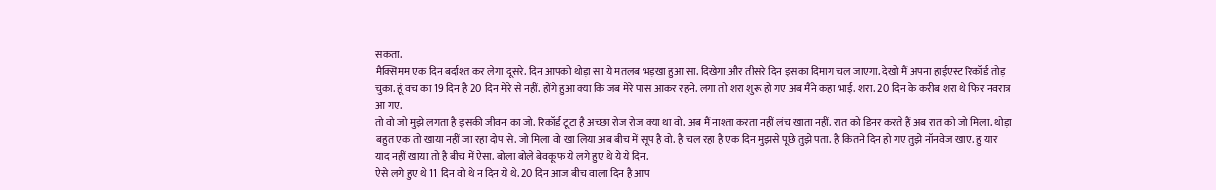सकता.
मैक्सिमम एक दिन बर्दाश्त कर लेगा दूसरे. दिन आपको थोड़ा सा ये मतलब भड़खा हुआ सा. दिखेगा और तीसरे दिन इसका दिमाग चल जाएगा. देखो मैं अपना हाईएस्ट रिकॉर्ड तोड़ चुका. हूं वच का 19 दिन है 20 दिन मेरे से नहीं. होंगे हुआ क्या कि जब मेरे पास आकर रहने. लगा तो शरा शुरू हो गए अब मैंने कहा भाई. शरा. 20 दिन के करीब शरा थे फिर नवरात्र आ गए.
तो वो जो मुझे लगता है इसकी जीवन का जो. रिकॉर्ड टूटा है अच्छा रोज रोज क्या था वो. अब मैं नाश्ता करता नहीं लंच खाता नहीं. रात को डिनर करते हैं अब रात को जो मिला. थोड़ा बहुत एक तो खाया नहीं जा रहा दोप से. जो मिला वो खा लिया अब बीच में सूप है वो. है चल रहा है एक दिन मुझसे पूछे तुझे पता. है कितने दिन हो गए तुझे नॉनवेज खाए. हु यार याद नहीं खाया तो है बीच में ऐसा. बोला बोले बेवकूफ ये लगे हुए थे ये ये दिन.
ऐसे लगे हुए थे 11 दिन वो थे न दिन ये थे. 20 दिन आज बीच वाला दिन है आप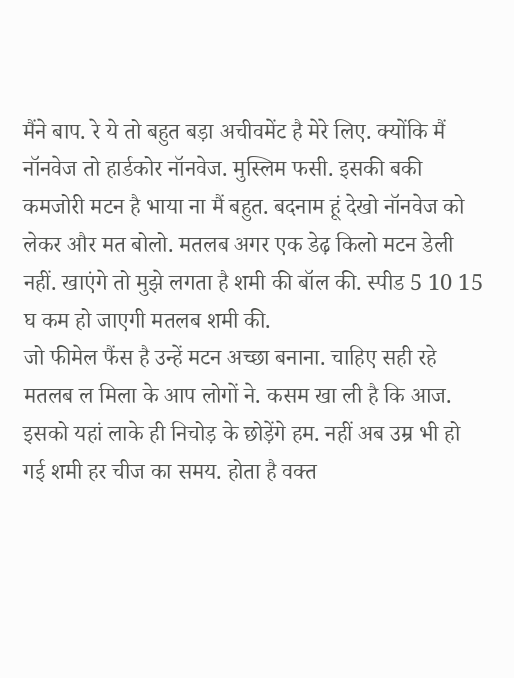मैंने बाप. रे ये तो बहुत बड़ा अचीवमेंट है मेरे लिए. क्योंकि मैं नॉनवेज तो हार्डकोर नॉनवेज. मुस्लिम फसी. इसकी बकी कमजोरी मटन है भाया ना मैं बहुत. बदनाम हूं देखो नॉनवेज को लेकर और मत बोलो. मतलब अगर एक डेढ़ किलो मटन डेली नहीं. खाएंगे तो मुझे लगता है शमी की बॉल की. स्पीड 5 10 15 घ कम हो जाएगी मतलब शमी की.
जो फीमेल फैंस है उन्हें मटन अच्छा बनाना. चाहिए सही रहे मतलब ल मिला के आप लोगों ने. कसम खा ली है कि आज. इसको यहां लाके ही निचोड़ के छोड़ेंगे हम. नहीं अब उम्र भी हो गई शमी हर चीज का समय. होता है वक्त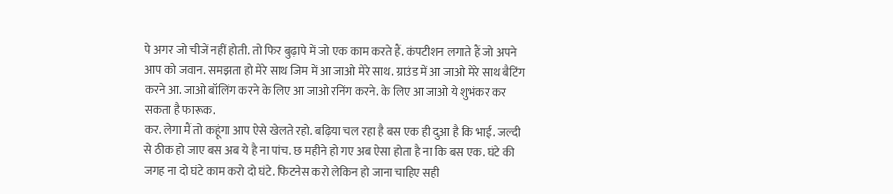पे अगर जो चीजें नहीं होती. तो फिर बुढ़ापे में जो एक काम करते हैं. कंपटीशन लगाते हैं जो अपने आप को जवान. समझता हो मेरे साथ जिम में आ जाओ मेरे साथ. ग्राउंड में आ जाओ मेरे साथ बैटिंग करने आ. जाओ बॉलिंग करने के लिए आ जाओ रनिंग करने. के लिए आ जाओ ये शुभंकर कर सकता है फारूक.
कर. लेगा मैं तो कहूंगा आप ऐसे खेलते रहो. बढ़िया चल रहा है बस एक ही दुआ है कि भाई. जल्दी से ठीक हो जाए बस अब ये है ना पांच. छ महीने हो गए अब ऐसा होता है ना कि बस एक. घंटे की जगह ना दो घंटे काम करो दो घंटे. फिटनेस करो लेकिन हो जाना चाहिए सही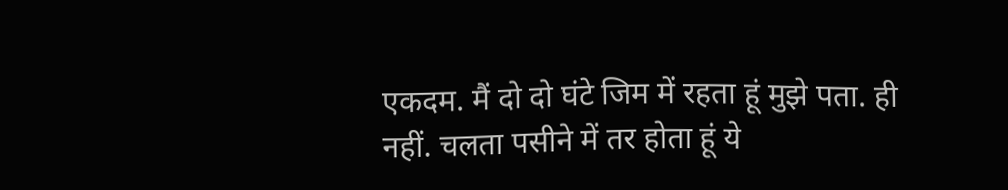एकदम. मैं दो दो घंटे जिम में रहता हूं मुझे पता. ही नहीं. चलता पसीने में तर होता हूं ये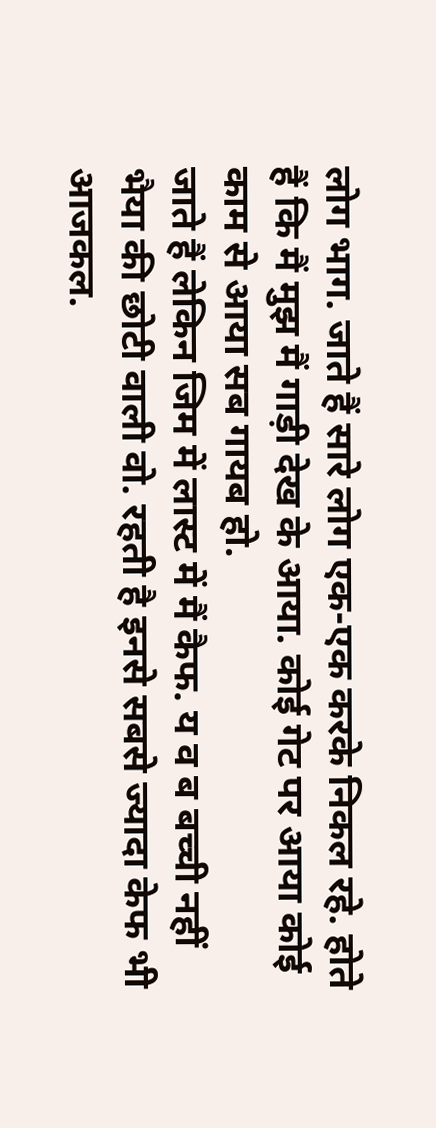लोग भाग. जाते हैं सारे लोग एक-एक करके निकल रहे. होते हैं कि मैं मुझ मैं गाड़ी देख के आया. कोई गेट पर आया कोई काम से आया सब गायब हो.
जाते हैं लेकिन जिम में लास्ट में मैं कैफ. य व ब बच्ची नहीं भैया की छोटी वाली वो. रहती है इनसे सबसे ज्यादा केफ भी आजकल.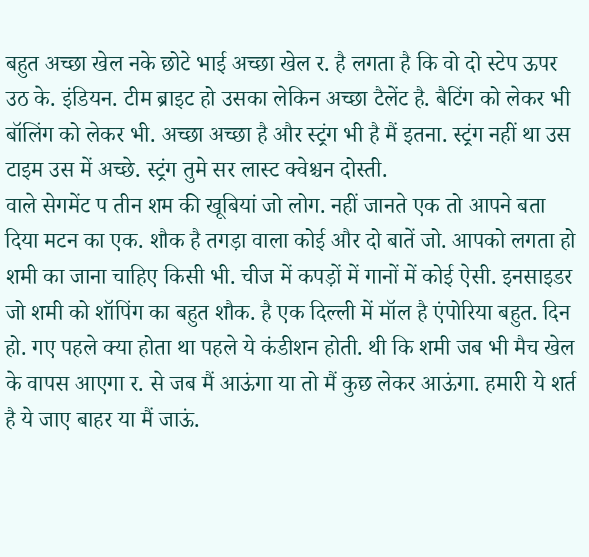बहुत अच्छा खेल नके छोटे भाई अच्छा खेल र. है लगता है कि वो दो स्टेप ऊपर उठ के. इंडियन. टीम ब्राइट हो उसका लेकिन अच्छा टैलेंट है. बैटिंग को लेकर भी बॉलिंग को लेकर भी. अच्छा अच्छा है और स्ट्रंग भी है मैं इतना. स्ट्रंग नहीं था उस टाइम उस में अच्छे. स्ट्रंग तुमे सर लास्ट क्वेश्चन दोस्ती.
वाले सेगमेंट प तीन शम की खूबियां जो लोग. नहीं जानते एक तो आपने बता दिया मटन का एक. शौक है तगड़ा वाला कोई और दो बातें जो. आपको लगता हो शमी का जाना चाहिए किसी भी. चीज में कपड़ों में गानों में कोई ऐसी. इनसाइडर जो शमी को शॉपिंग का बहुत शौक. है एक दिल्ली में मॉल है एंपोरिया बहुत. दिन हो. गए पहले क्या होता था पहले ये कंडीशन होती. थी कि शमी जब भी मैच खेल के वापस आएगा र. से जब मैं आऊंगा या तो मैं कुछ लेकर आऊंगा. हमारी ये शर्त है ये जाए बाहर या मैं जाऊं.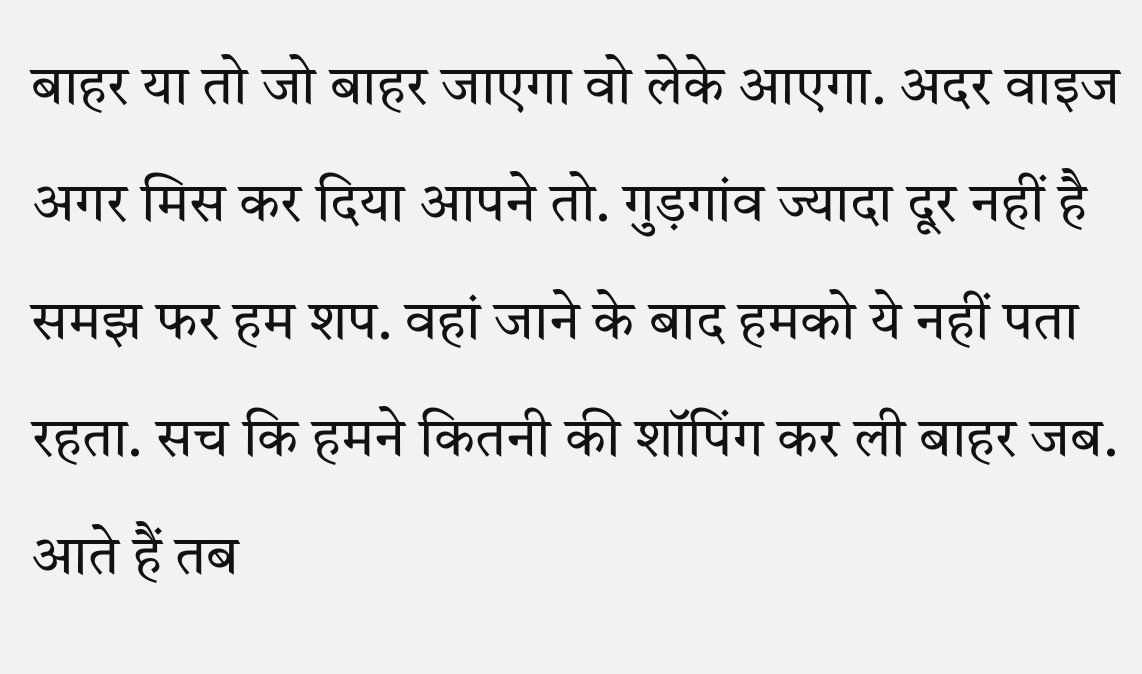बाहर या तो जो बाहर जाएगा वो लेके आएगा. अदर वाइज अगर मिस कर दिया आपने तो. गुड़गांव ज्यादा दूर नहीं है समझ फर हम शप. वहां जाने के बाद हमको ये नहीं पता रहता. सच कि हमने कितनी की शॉपिंग कर ली बाहर जब. आते हैं तब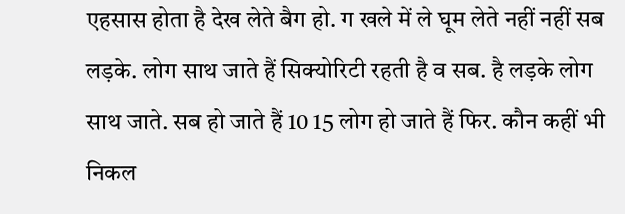एहसास होता है देख लेते बैग हो. ग खले में ले घूम लेते नहीं नहीं सब लड़के. लोग साथ जाते हैं सिक्योरिटी रहती है व सब. है लड़के लोग साथ जाते. सब हो जाते हैं 10 15 लोग हो जाते हैं फिर. कौन कहीं भी निकल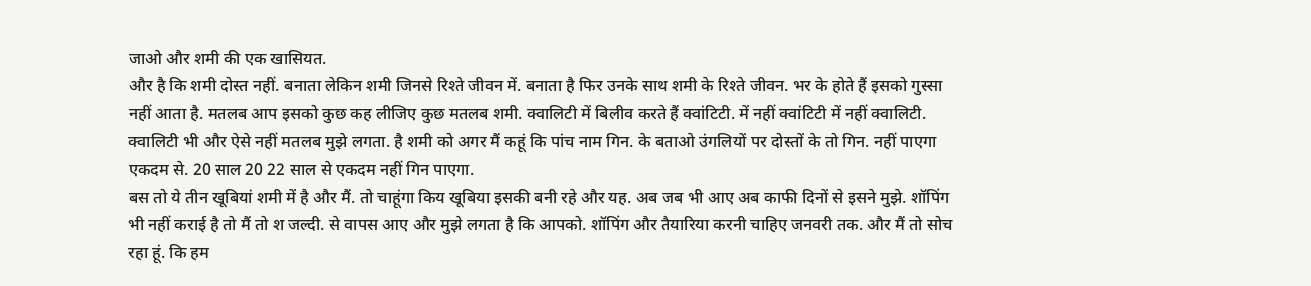जाओ और शमी की एक खासियत.
और है कि शमी दोस्त नहीं. बनाता लेकिन शमी जिनसे रिश्ते जीवन में. बनाता है फिर उनके साथ शमी के रिश्ते जीवन. भर के होते हैं इसको गुस्सा नहीं आता है. मतलब आप इसको कुछ कह लीजिए कुछ मतलब शमी. क्वालिटी में बिलीव करते हैं क्वांटिटी. में नहीं क्वांटिटी में नहीं क्वालिटी. क्वालिटी भी और ऐसे नहीं मतलब मुझे लगता. है शमी को अगर मैं कहूं कि पांच नाम गिन. के बताओ उंगलियों पर दोस्तों के तो गिन. नहीं पाएगा एकदम से. 20 साल 20 22 साल से एकदम नहीं गिन पाएगा.
बस तो ये तीन खूबियां शमी में है और मैं. तो चाहूंगा किय खूबिया इसकी बनी रहे और यह. अब जब भी आए अब काफी दिनों से इसने मुझे. शॉपिंग भी नहीं कराई है तो मैं तो श जल्दी. से वापस आए और मुझे लगता है कि आपको. शॉपिंग और तैयारिया करनी चाहिए जनवरी तक. और मैं तो सोच रहा हूं. कि हम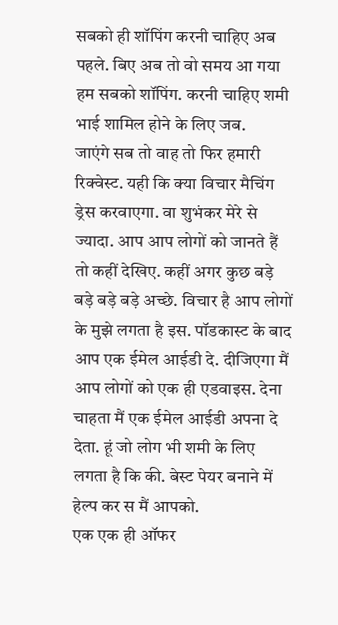सबको ही शॉपिंग करनी चाहिए अब पहले. बिए अब तो वो समय आ गया हम सबको शॉपिंग. करनी चाहिए शमी भाई शामिल होने के लिए जब.
जाएंगे सब तो वाह तो फिर हमारी रिक्वेस्ट. यही कि क्या विचार मैचिंग ड्रेस करवाएगा. वा शुभंकर मेरे से ज्यादा. आप आप लोगों को जानते हैं तो कहीं देखिए. कहीं अगर कुछ बड़े बड़े बड़े बड़े अच्छे. विचार है आप लोगों के मुझे लगता है इस. पॉडकास्ट के बाद आप एक ईमेल आईडी दे. दीजिएगा मैं आप लोगों को एक ही एडवाइस. देना चाहता मैं एक ईमेल आईडी अपना दे देता. हूं जो लोग भी शमी के लिए लगता है कि की. बेस्ट पेयर बनाने में हेल्प कर स मैं आपको.
एक एक ही ऑफर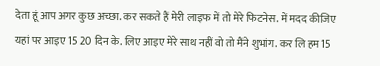देता हूं आप अगर कुछ अच्छा. कर सकते हैं मेरी लाइफ में तो मेरे फिटनेस. में मदद कीजिए यहां पर आइए 15 20 दिन के. लिए आइए मेरे साथ नहीं वो तो मैंने शुभांग. कर लि हम 15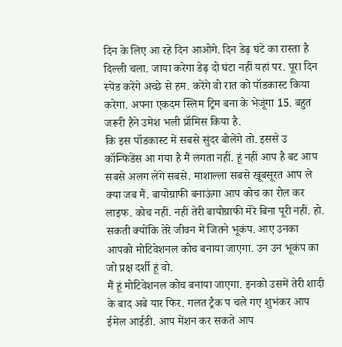दिन के लिए आ रहे दिन आओगे. दिन डेढ़ घंटे का रास्ता है दिल्ली चला. जाया करेगा डेढ़ दो घंटा नहीं यहां पर. पूरा दिन स्पेंड करेंगे अच्छे से हम. करेंगे वो रात को पॉडकास्ट किया करेगा. अपना एकदम स्लिम ट्रिम बना के भेजूंगा 15. बहुत जरूरी हैने उमेश भली प्रॉमिस किया है.
कि इस पॉडकास्ट में सबसे सुंदर बोलेंगे तो. इससे उ कॉन्फिडेंस आ गया है मैं लगता नहीं. हूं नहीं आप है बट आप सबसे अलग लेंगे सबसे. माशाल्ला सबसे खूबसूरत आप ले क्या जब मैं. बायोग्राफी बनाऊंगा आप कोच का रोल कर लाइफ. कोच नहीं. नहीं तेरी बायोग्राफी मेरे बिना पूरी नहीं. हो. सकती क्योंकि तेरे जीवन में जितने भूकंप. आए उनका आपको मोटिवेशनल कोच बनाया जाएगा. उन उन भूकंप का जो प्रक्ष दर्शी हूं वो.
मैं हूं मोटिवेशनल कोच बनाया जाएगा. इनको उसमें तेरी शादी के बाद अबे यार फिर. गलत ट्रैक प चले गए शुभंकर आप ईमेल आईडी. आप मेंशन कर सकते आप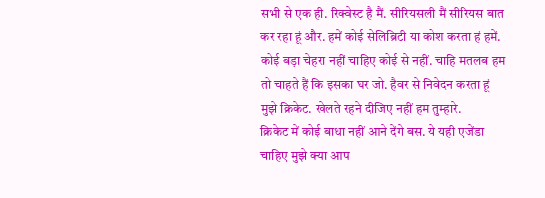सभी से एक ही. रिक्वेस्ट है मैं. सीरियसली मैं सीरियस बात कर रहा हूं और. हमें कोई सेलिब्रिटी या कोश करता हं हमें. कोई बड़ा चेहरा नहीं चाहिए कोई से नहीं. चाहि मतलब हम तो चाहते हैं कि इसका घर जो. हैवर से निवेदन करता हूं मुझे क्रिकेट. खेलते रहने दीजिए नहीं हम तुम्हारे.
क्रिकेट में कोई बाधा नहीं आने देंगे बस. ये यही एजेंडा चाहिए मुझे क्या आप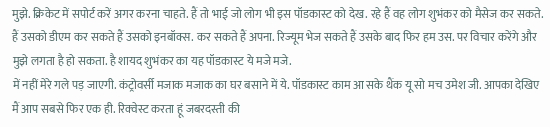मुझे. क्रिकेट में सपोर्ट करें अगर करना चाहते. हैं तो भाई जो लोग भी इस पॉडकास्ट को देख. रहे हैं वह लोग शुभंकर को मैसेज कर सकते. हैं उसको डीएम कर सकते हैं उसको इनबॉक्स. कर सकते हैं अपना. रिज्यूम भेज सकते हैं उसके बाद फिर हम उस. पर विचार करेंगे और मुझे लगता है हो सकता. है शायद शुभंकर का यह पॉडकास्ट ये मजे मजे.
में नहीं मेरे गले पड़ जाएगी. कंट्रोवर्सी मजाक मजाक का घर बसाने में ये. पॉडकास्ट काम आ सके थैंक यू सो मच उमेश जी. आपका देखिए मैं आप सबसे फिर एक ही. रिक्वेस्ट करता हूं जबरदस्ती की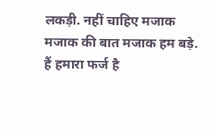लकड़ी. नहीं चाहिए मजाक मजाक की बात मजाक हम बड़े. हैं हमारा फर्ज है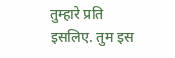तुम्हारे प्रति इसलिए. तुम इस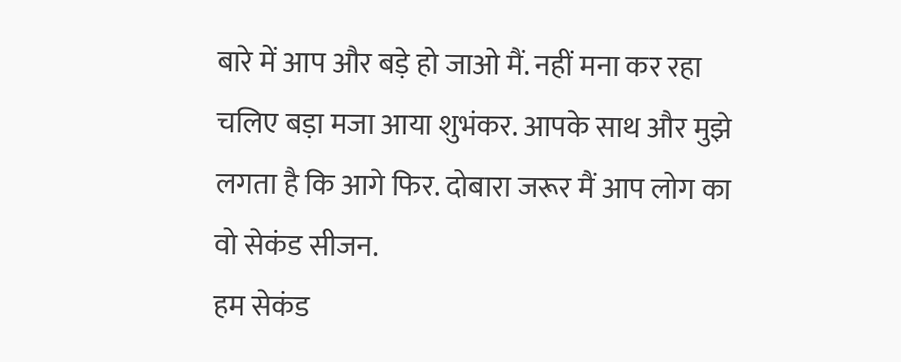बारे में आप और बड़े हो जाओ मैं. नहीं मना कर रहा चलिए बड़ा मजा आया शुभंकर. आपके साथ और मुझे लगता है कि आगे फिर. दोबारा जरूर मैं आप लोग का वो सेकंड सीजन.
हम सेकंड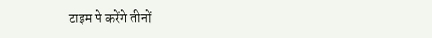टाइम पे करेंगे तीनों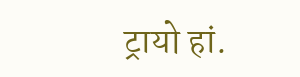ट्रायो हां.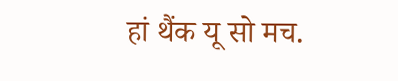हां थैंक यू सो मच.